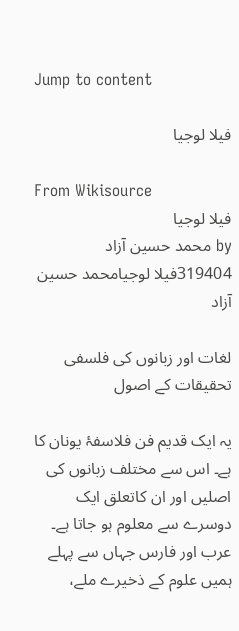Jump to content

فیلا لوجیا

From Wikisource
فیلا لوجیا
by محمد حسین آزاد
319404فیلا لوجیامحمد حسین آزاد

لغات اور زبانوں کی فلسفی تحقیقات کے اصول

یہ ایک قدیم فن فلاسفۂ یونان کا ہے۔ اس سے مختلف زبانوں کی اصلیں اور ان کاتعلق ایک دوسرے سے معلوم ہو جاتا ہے۔ عرب اور فارس جہاں سے پہلے ہمیں علوم کے ذخیرے ملے،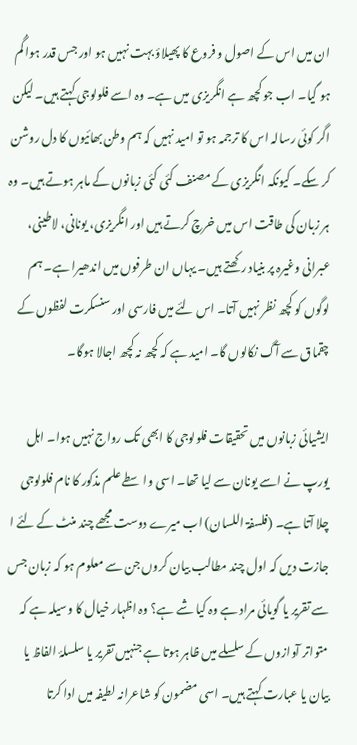ان میں اس کے اصول و فروع کا پھیلاؤ بہت نہیں ہو اور جس قدر ہوا گُم ہو گیا۔ اب جو کچھ ہے انگریزی میں ہے۔ وہ اسے فلولوجی کہتے ہیں۔ لیکن اگر کوئی رسالہ اس کا ترجمہ ہو تو امید نہیں کہ ہم وطن بھائیوں کا دل روشن کر سکے۔ کیونکہ انگریزی کے مصنف کئی کئی زبانوں کے ماہر ہوتے ہیں۔ وہ ہر زبان کی طاقت اس میں خرچ کرتے ہیں اور انگریزی، یونانی، لاطینی، عبرانی وغیرہ پر بنیاد رکھتے ہیں۔ یہاں ان طرفوں میں اندھیرا ہے۔ ہم لوگوں کو کچھ نظر نہیں آتا۔ اس لئے میں فارسی اور سنسکرت لفظوں کے چقماق سے آگ نکالوں گا۔ امید ہے کہ کچھ نہ کچھ اجالا ہوگا۔

ایشیائی زبانوں میں تحقیقات فلولوجی کا ابھی تک رواج نہیں ہوا۔ اہل یورپ نے اسے یونان سے لیا تھا۔ اسی واسطے علم مذکور کا نام فلولوجی چلا آتا ہے۔ (فلسفۃ اللسان) اب میرے دوست مجھے چند منٹ کے لئے ا جازت دیں کہ اول چند مطالب بیان کروں جن سے معلوم ہو کہ زبان جس سے تقریر یا گویائی مراد ہے وہ کیا شے ہے؟ وہ اظہار خیال کا وسیلہ ہے کہ متواتر آوازوں کے سلسلے میں ظاہر ہوتا ہے جنہیں تقریر یا سلسلۂ الفاظ یا بیان یا عبارت کہتے ہیں۔ اسی مضمون کو شاعرانہ لطیفہ میں ادا کرتا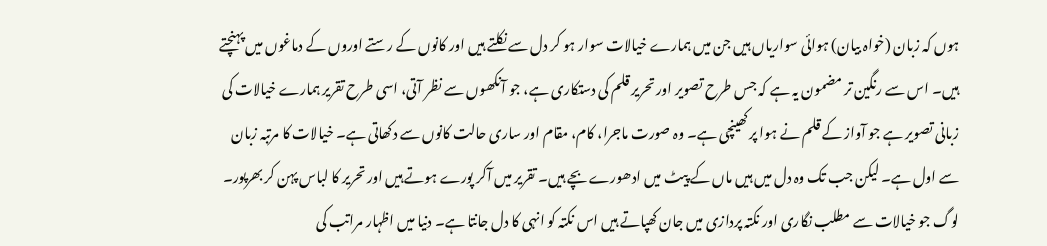ہوں کہ زبان (خواہ بیان) ہوائی سواریاں ہیں جن میں ہمارے خیالات سوار ہو کر دل سے نکلتے ہیں اور کانوں کے رستے اوروں کے دماغوں میں پہنچتے ہیں۔ اس سے رنگین تر مضمون یہ ہے کہ جس طرح تصویر اور تحریر قلم کی دستکاری ہے، جو آنکھوں سے نظر آتی، اسی طرح تقریر ہمارے خیالات کی زبانی تصویر ہے جو آواز کے قلم نے ہوا پر کھینچی ہے۔ وہ صورت ماجرا، کام، مقام اور ساری حالت کانوں سے دکھاتی ہے۔ خیالات کا مرتبہ زبان سے اول ہے۔ لیکن جب تک وہ دل میں ہیں ماں کے پیٹ میں ادھورے بچے ہیں۔ تقریر میں آکر پورے ہوتے ہیں اور تحریر کا لباس پہن کر بھرپور۔ لوگ جو خیالات سے مطلب نگاری اور نکتہ پردازی میں جان کھپاتے ہیں اس نکتہ کو انہی کا دل جانتا ہے۔ دنیا میں اظہار مراتب کی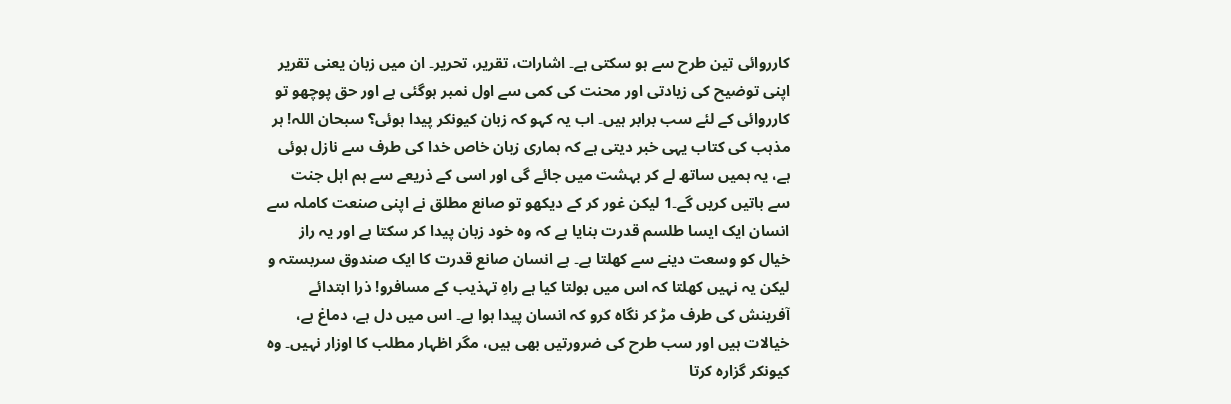کارروائی تین طرح سے ہو سکتی ہے۔ اشارات، تقریر، تحریر۔ ان میں زبان یعنی تقریر اپنی توضیح کی زیادتی اور محنت کی کمی سے اول نمبر ہوگئی ہے اور حق پوچھو تو کارروائی کے لئے سب برابر ہیں۔ اب یہ کہو کہ زبان کیونکر پیدا ہوئی؟ سبحان اللہ! ہر مذہب کی کتاب یہی خبر دیتی ہے کہ ہماری زبان خاص خدا کی طرف سے نازل ہوئی ہے، یہ ہمیں ساتھ لے کر بہشت میں جائے گی اور اسی کے ذریعے سے ہم اہل جنت سے باتیں کریں گے۔1 لیکن غور کر کے دیکھو تو صانع مطلق نے اپنی صنعت کاملہ سے انسان ایک ایسا طلسم قدرت بنایا ہے کہ وہ خود زبان پیدا کر سکتا ہے اور یہ راز خیال کو وسعت دینے سے کھلتا ہے۔ ہے انسان صانع قدرت کا ایک صندوق سربستہ و لیکن یہ نہیں کھلتا کہ اس میں بولتا کیا ہے راہِ تہذیب کے مسافرو! ذرا ابتدائے آفرینش کی طرف مڑ کر نگاہ کرو کہ انسان پیدا ہوا ہے۔ اس میں دل ہے، دماغ ہے، خیالات ہیں اور سب طرح کی ضرورتیں بھی ہیں، مگر اظہار مطلب کا اوزار نہیں۔ وہ کیونکر گزارہ کرتا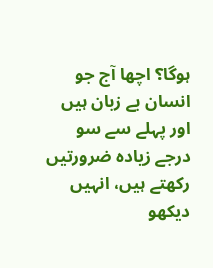ہوگا؟ اچھا آج جو انسان بے زبان ہیں اور پہلے سے سو درجے زیادہ ضرورتیں رکھتے ہیں، انہیں دیکھو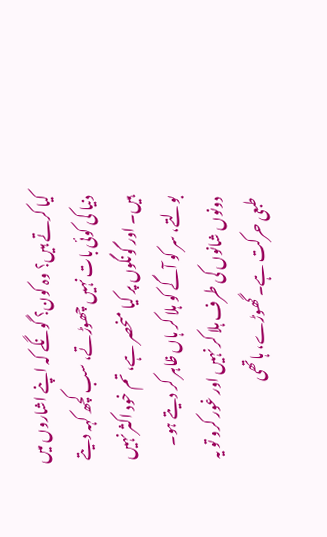کیا کرتے ہیں؟ وہ کون؟ گونگے کہ اپنے اشاروں میں دنیا کی کوئی بات نہیں چھوڑتے، سب کچھ کہہ دیتے ہیں۔ اور گونگوں پر کیا منحصر ہے، تم خود اکثر نہیں بولتے، سر کو آگے کو ہلا کر ہاں ظاہر کر دیتے ہو۔ دونوں شانوں کی طرف ہلا کر نہیں اور غور کرو تو یہ طبعی حرکت ہے۔ گھوڑے، ہاتھی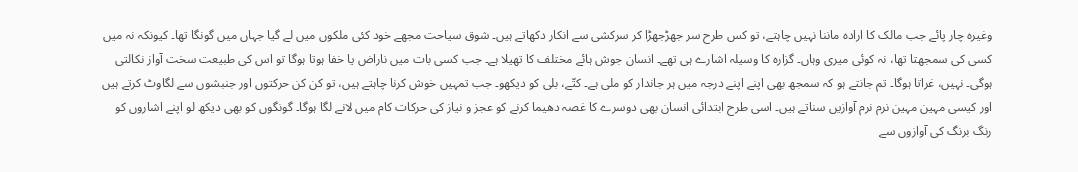وغیرہ چار پائے جب مالک کا ارادہ ماننا نہیں چاہتے، تو کس طرح سر جھڑجھڑا کر سرکشی سے انکار دکھاتے ہیں۔ شوق سیاحت مجھے خود کئی ملکوں میں لے گیا جہاں میں گونگا تھا۔ کیونکہ نہ میں کسی کی سمجھتا تھا، نہ کوئی میری وہاں۔ گزارہ کا وسیلہ اشارے ہی تھے۔ انسان جوش ہائے مختلف کا تھیلا ہے۔ جب کسی بات میں ناراض یا خفا ہوتا ہوگا تو اس کی طبیعت سخت آواز نکالتی ہوگی۔ نہیں، غراتا ہوگا۔ تم جانتے ہو کہ سمجھ بھی اپنے اپنے درجہ میں ہر جاندار کو ملی ہے۔ کتّے، بلی کو دیکھو۔ جب تمہیں خوش کرنا چاہتے ہیں، تو کن کن حرکتوں اور جنبشوں سے لگاوٹ کرتے ہیں اور کیسی مہین مہین نرم نرم آوازیں سناتے ہیں۔ اسی طرح ابتدائی انسان بھی دوسرے کا غصہ دھیما کرنے کو عجز و نیاز کی حرکات کام میں لانے لگا ہوگا۔ گونگوں کو بھی دیکھ لو اپنے اشاروں کو رنگ برنگ کی آوازوں سے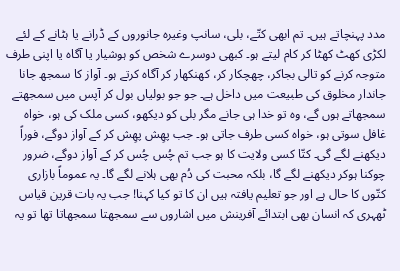مدد پہنچاتے ہیں۔ تم ابھی کتّے، بلی، سانپ وغیرہ جانوروں کے ڈرانے یا ہٹانے کے لئے لکڑی کھٹ کھٹا کر کام لیتے ہو۔ کبھی دوسرے شخص کو ہوشیار یا آگاہ یا اپنی طرف متوجہ کرنے کو تالی بجاکر، چھچکار کر، کھنکھار کر آگاہ کرتے ہو۔ آواز کا سمجھ جانا جاندار مخلوق کی طبیعت میں داخل ہے۔ جو جو بولیاں بول کر آپس میں سمجھتے سمجھاتے ہوں گے، وہ تو خدا ہی جانے مگر بلی کو دیکھو، کسی ملک کی ہو، خواہ غافل سوتی ہو، خواہ کسی طرف جاتی ہو۔ جب پھِش پھِش کر کے آواز دوگے، فوراً دیکھنے لگے گی۔ کتّا کسی ولایت کا ہو جب تم چُس چُس کر کے آواز دوگے، ضرور چوکنا ہوکر دیکھنے لگے گا، بلکہ محبت کی دُم بھی ہلانے لگے گا۔ یہ عموماً بازاری کتّوں کا حال ہے اور جو تعلیم یافتہ ہیں ان کا تو کیا کہنا! جب یہ بات قرین قیاس ٹھہری کہ انسان بھی ابتدائے آفرینش میں اشاروں سے سمجھتا سمجھاتا تھا تو یہ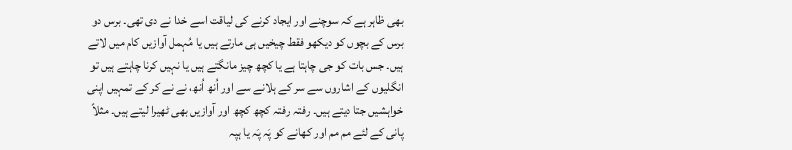بھی ظاہر ہے کہ سوچنے اور ایجاد کرنے کی لیاقت اسے خدا نے دی تھی۔ برس دو برس کے بچوں کو دیکھو فقط چیخیں ہی مارتے ہیں یا مُہمل آوازیں کام میں لاتے ہیں۔ جس بات کو جی چاہتا ہے یا کچھ چیز مانگتے ہیں یا نہیں کرنا چاہتے ہیں تو انگلیوں کے اشاروں سے سر کے ہلانے سے اور اُنھ اُنھ، نے نے کر کے تمہیں اپنی خواہشیں جتا دیتے ہیں۔ رفتہ رفتہ کچھ کچھ اور آوازیں بھی ٹھیرا لیتے ہیں۔ مثلاً پانی کے لئے مم مم اور کھانے کو پَہ پَہ یا ہپہ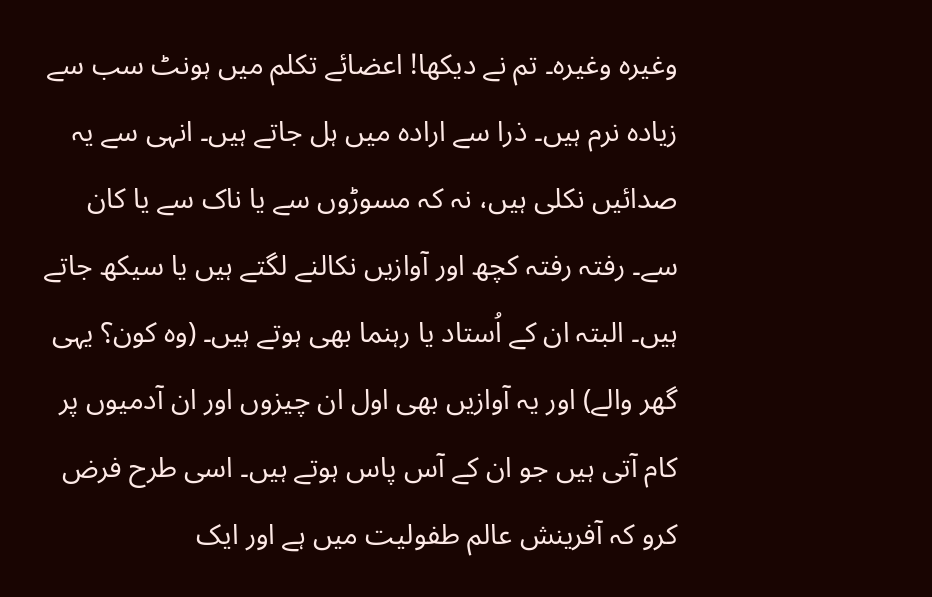وغیرہ وغیرہ۔ تم نے دیکھا! اعضائے تکلم میں ہونٹ سب سے زیادہ نرم ہیں۔ ذرا سے ارادہ میں ہل جاتے ہیں۔ انہی سے یہ صدائیں نکلی ہیں، نہ کہ مسوڑوں سے یا ناک سے یا کان سے۔ رفتہ رفتہ کچھ اور آوازیں نکالنے لگتے ہیں یا سیکھ جاتے ہیں۔ البتہ ان کے اُستاد یا رہنما بھی ہوتے ہیں۔ (وہ کون؟ یہی گھر والے) اور یہ آوازیں بھی اول ان چیزوں اور ان آدمیوں پر کام آتی ہیں جو ان کے آس پاس ہوتے ہیں۔ اسی طرح فرض کرو کہ آفرینش عالم طفولیت میں ہے اور ایک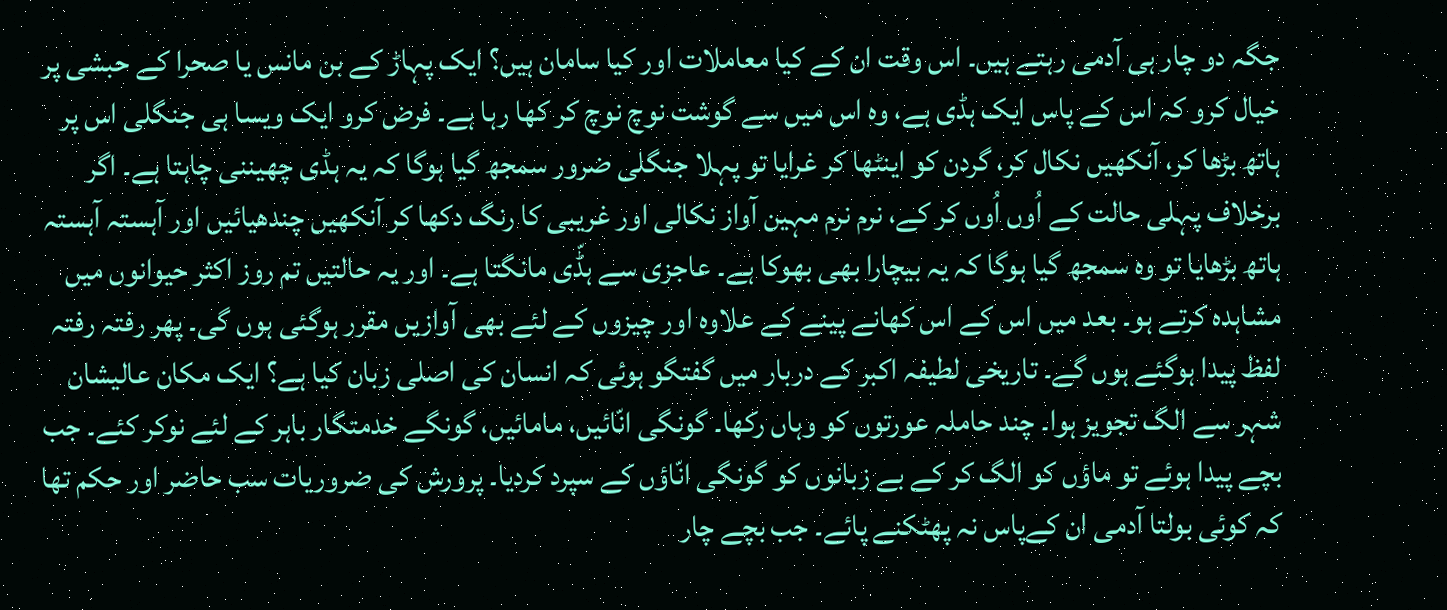جگہ دو چار ہی آدمی رہتے ہیں۔ اس وقت ان کے کیا معاملات اور کیا سامان ہیں؟ ایک پہاڑ کے بن مانس یا صحرا کے حبشی پر خیال کرو کہ اس کے پاس ایک ہڈی ہے، وہ اس میں سے گوشت نوچ نوچ کر کھا رہا ہے۔ فرض کرو ایک ویسا ہی جنگلی اس پر ہاتھ بڑھا کر، آنکھیں نکال کر، گردن کو اینٹھا کر غرایا تو پہلا جنگلی ضرور سمجھ گیا ہوگا کہ یہ ہڈی چھیننی چاہتا ہے۔ اگر برخلاف پہلی حالت کے اُوں اُوں کر کے، نرم نرم مہین آواز نکالی اور غریبی کا رنگ دکھا کر آنکھیں چندھیائیں اور آہستہ آہستہ ہاتھ بڑھایا تو وہ سمجھ گیا ہوگا کہ یہ بیچارا بھی بھوکا ہے۔ عاجزی سے ہڈّی مانگتا ہے۔ اور یہ حالتیں تم روز اکثر حیوانوں میں مشاہدہ کرتے ہو۔ بعد میں اس کے اس کھانے پینے کے علاوہ اور چیزوں کے لئے بھی آوازیں مقرر ہوگئی ہوں گی۔ پھر رفتہ رفتہ لفظ پیدا ہوگئے ہوں گے۔ تاریخی لطیفہ اکبر کے دربار میں گفتگو ہوئی کہ انسان کی اصلی زبان کیا ہے؟ ایک مکان عالیشان شہر سے الگ تجویز ہوا۔ چند حاملہ عورتوں کو وہاں رکھا۔ گونگی انّائیں، مامائیں، گونگے خدمتگار باہر کے لئے نوکر کئے۔ جب بچے پیدا ہوئے تو ماؤں کو الگ کر کے بے زبانوں کو گونگی انّاؤں کے سپرد کردیا۔ پرورش کی ضروریات سب حاضر اور حکم تھا کہ کوئی بولتا آدمی ان کےپاس نہ پھٹکنے پائے۔ جب بچے چار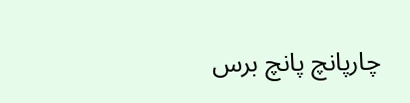چارپانچ پانچ برس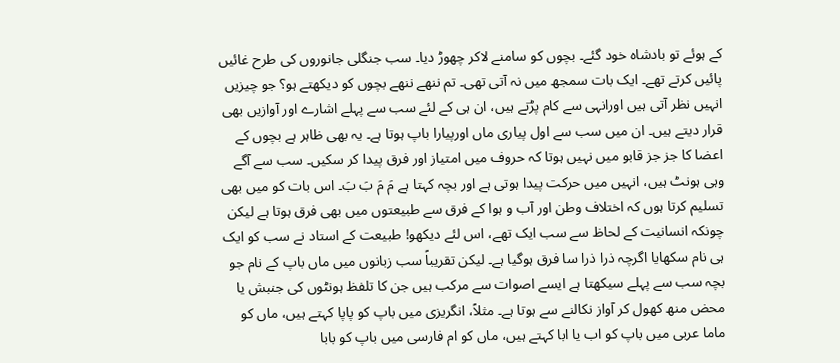کے ہوئے تو بادشاہ خود گئے۔ بچوں کو سامنے لاکر چھوڑ دیا۔ سب جنگلی جانوروں کی طرح غائیں پائیں کرتے تھے۔ ایک بات سمجھ میں نہ آتی تھی۔ تم ننھے ننھے بچوں کو دیکھتے ہو؟ جو چیزیں انہیں نظر آتی ہیں اورانہی سے کام پڑتے ہیں، ان ہی کے لئے سب سے پہلے اشارے اور آوازیں بھی قرار دیتے ہیں۔ ان میں سب سے اول پیاری ماں اورپیارا باپ ہوتا ہے۔ یہ بھی ظاہر ہے بچوں کے اعضا کا جز جز قابو میں نہیں ہوتا کہ حروف میں امتیاز اور فرق پیدا کر سکیں۔ سب سے آگے وہی ہونٹ ہیں، انہیں میں حرکت پیدا ہوتی ہے اور بچہ کہتا ہے مَ مَ بَ بَ۔ اس بات کو میں بھی تسلیم کرتا ہوں کہ اختلاف وطن اور آب و ہوا کے فرق سے طبیعتوں میں بھی فرق ہوتا ہے لیکن چونکہ انسانیت کے لحاظ سے سب ایک تھے، اس لئے دیکھو! طبیعت کے استاد نے سب کو ایک ہی نام سکھایا اگرچہ ذرا ذرا سا فرق ہوگیا ہے۔ لیکن تقریباً سب زبانوں میں ماں باپ کے نام جو بچہ سب سے پہلے سیکھتا ہے ایسے اصوات سے مرکب ہیں جن کا تلفظ ہونٹوں کی جنبش یا محض منھ کھول کر آواز نکالنے سے ہوتا ہے۔ مثلاً، انگریزی میں باپ کو پاپا کہتے ہیں، ماں کو ماما عربی میں باپ کو اب یا ابا کہتے ہیں، ماں کو ام فارسی میں باپ کو بابا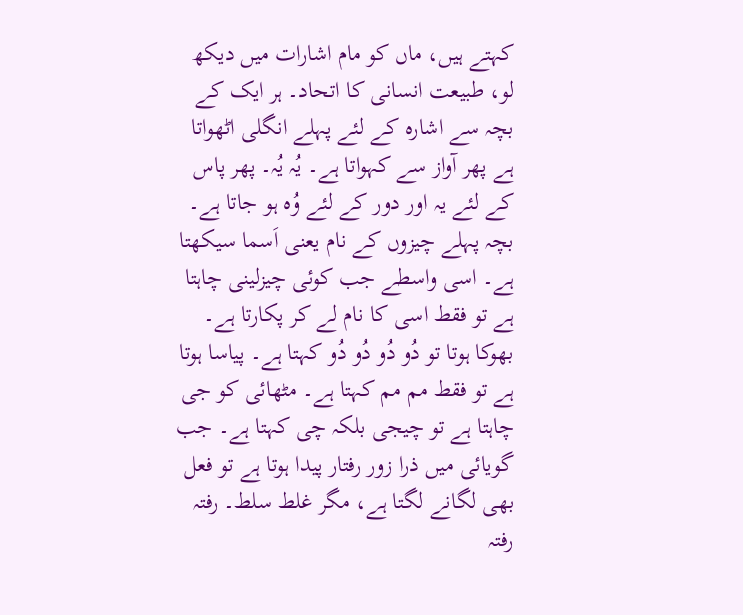کہتے ہیں، ماں کو مام اشارات میں دیکھ لو، طبیعت انسانی کا اتحاد۔ ہر ایک کے بچہ سے اشارہ کے لئے پہلے انگلی اٹھواتا ہے پھر آواز سے کہواتا ہے۔ یُہ یُہ۔ پھر پاس کے لئے یہ اور دور کے لئے وُہ ہو جاتا ہے۔ بچہ پہلے چیزوں کے نام یعنی اَسما سیکھتا ہے۔ اسی واسطے جب کوئی چیزلینی چاہتا ہے تو فقط اسی کا نام لے کر پکارتا ہے۔ بھوکا ہوتا تو دُو دُو دُو دُو کہتا ہے۔ پیاسا ہوتا ہے تو فقط مم مم کہتا ہے۔ مٹھائی کو جی چاہتا ہے تو چیجی بلکہ چی کہتا ہے۔ جب گویائی میں ذرا زور رفتار پیدا ہوتا ہے تو فعل بھی لگانے لگتا ہے، مگر غلط سلط۔ رفتہ رفتہ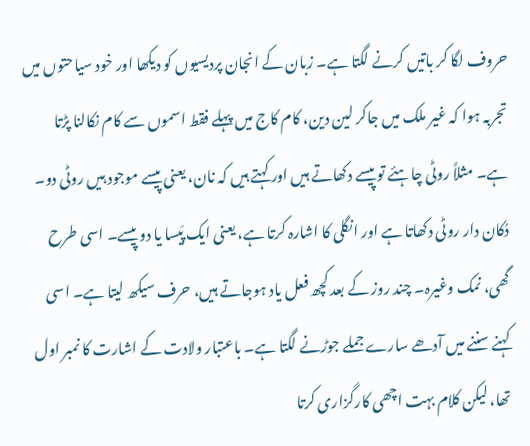حروف لگا کر باتیں کرنے لگتا ہے۔ زبان کے انجان پردیسیوں کو دیکھا اور خود سیاحتوں میں تجربہ ہوا کہ غیر ملک میں جاکر لین دین، کام کاج میں پہلے فقط اسموں سے کام نکالنا پڑتا ہے۔ مثلاً روٹی چاہئے تو پیسے دکھاتے ہیں اور کہتے ہیں کہ نان، یعنی پیسے موجود ہیں روٹی دو۔ دُکان دار روٹی دکھاتا ہے اور انگلی کا اشارہ کرتا ہے، یعنی ایک پَیسا یا دو پیسے۔ اسی طرح گھی، نمک وغیرہ۔ چند روز کے بعد کچھ فعل یاد ہوجاتے ہیں، حرف سیکھ لیتا ہے۔ اسی کہنے سننے میں آدھے سارے جملے جوڑنے لگتا ہے۔ باعتبار ولادت کے اشارت کا نمبر اول تھا، لیکن کلام بہت اچھی کارگزاری کرتا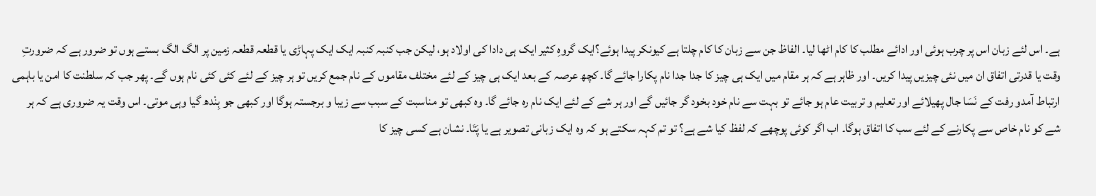ہے۔ اس لئے زبان اس پر چرب ہوئی اور ادائے مطلب کا کام اٹھا لیا۔ الفاظ جن سے زبان کا کام چلتا ہے کیونکر پیدا ہوئے؟ایک گروہِ کثیر ایک ہی دادا کی اولاد ہو، لیکن جب کنبہ کنبہ ایک ایک پہاڑی یا قطعہ قطعہ زمین پر الگ الگ بستے ہوں تو ضرور ہے کہ ضرورتِ وقت یا قدرتی اتفاق ان میں نئی چیزیں پیدا کریں۔ اور ظاہر ہے کہ ہر مقام میں ایک ہی چیز کا جدا جدا نام پکارا جائے گا۔ کچھ عرصہ کے بعد ایک ہی چیز کے لئے مختلف مقاموں کے نام جمع کریں تو ہر چیز کے لئے کئی کئی نام ہوں گے۔ پھر جب کہ سلطنت کا امن یا باہمی ارتباط آمدو رفت کے نَسَا جال پھیلائے اور تعلیم و تربیت عام ہو جائے تو بہت سے نام خود بخود گر جائیں گے اور ہر شے کے لئے ایک نام رہ جائے گا۔ وہ کبھی تو مناسبت کے سبب سے زیبا و برجستہ ہوگا اور کبھی جو بِنْدھ گیا وہی موتی۔ اس وقت یہ ضروری ہے کہ ہر شے کو نام خاص سے پکارنے کے لئے سب کا اتفاق ہوگا۔ اب اگر کوئی پوچھے کہ لفظ کیا شے ہے؟ تو تم کہہ سکتے ہو کہ وہ ایک زبانی تصویر ہے یا پَتَا۔ نشان ہے کسی چیز کا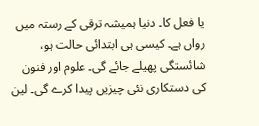یا فعل کا۔ دنیا ہمیشہ ترقی کے رستہ میں رواں ہے۔ کیسی ہی ابتدائی حالت ہو، شائستگی پھیلے جائے گی۔ علوم اور فنون کی دستکاری نئی چیزیں پیدا کرے گی۔ لین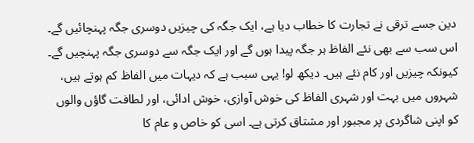دین جسے ترقی نے تجارت کا خطاب دیا ہے، ایک جگہ کی چیزیں دوسری جگہ پہنچائیں گے۔ اس سب سے بھی نئے الفاظ ہر جگہ پیدا ہوں گے اور ایک جگہ سے دوسری جگہ پہنچیں گے۔ کیونکہ چیزیں اور کام نئے ہیں۔ دیکھ لو! یہی سبب ہے کہ دیہات میں الفاظ کم ہوتے ہیں، شہروں میں بہت اور شہری الفاظ کی خوش آوازی، خوش ادائی، اور لطافت گاؤں والوں کو اپنی شاگردی پر مجبور اور مشتاق کرتی ہے۔ اسی کو خاص و عام کا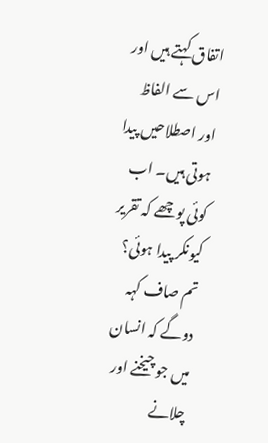اتفاق کہتے ہیں اور اس سے الفاظ اور اصطلاحیں پیدا ہوتی ہیں۔ اب کوئی پوچھے کہ تقریر کیونکر پیدا ہوئی؟ تم صاف کہہ دوگے کہ انسان میں جو چیخنے اور چلانے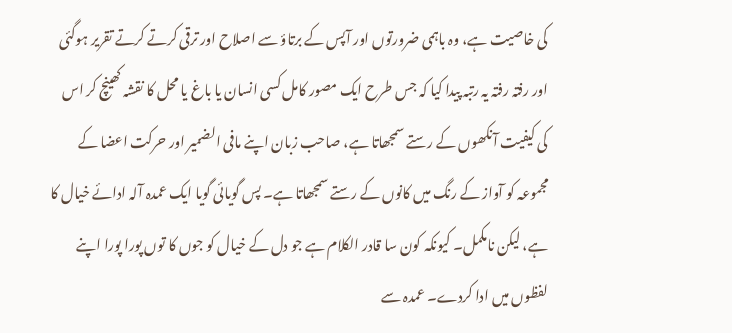کی خاصیت ہے، وہ باہمی ضرورتوں اور آپس کے برتاؤ سے اصلاح اور ترقی کرتے کرتے تقریر ہوگئی اور رفتہ رفتہ یہ رتبہ پیدا کیا کہ جس طرح ایک مصور کامل کسی انسان یا باغ یا محل کا نقشہ کھینچ کر اس کی کیفیت آنکھوں کے رستے سمجھاتا ہے، صاحب زبان اپنے مافی الضمیر اور حرکت اعضا کے مجموعہ کو آواز کے رنگ میں کانوں کے رستے سمجھاتا ہے۔ پس گویائی گویا ایک عمدہ آلہ ادائے خیال کا ہے، لیکن نامکمل۔ کیونکہ کون سا قادر الکلام ہے جو دل کے خیال کو جوں کا توں پورا پورا اپنے لفظوں میں ادا کردے۔ عمدہ سے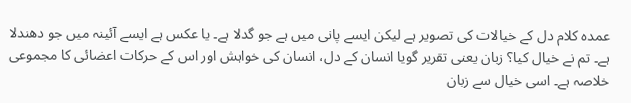عمدہ کلام دل کے خیالات کی تصویر ہے لیکن ایسے پانی میں ہے جو گدلا ہے۔ یا عکس ہے ایسے آئینہ میں جو دھندلا ہے۔ تم نے خیال کیا؟ زبان یعنی تقریر گویا انسان کے دل، انسان کی خواہش اور اس کے حرکات اعضائی کا مجموعی خلاصہ ہے۔ اسی خیال سے زبان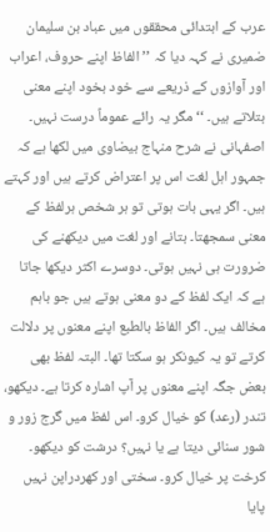عرب کے ابتدائی محققوں میں عباد بن سلیمان ضمیری نے کہہ دیا کہ ’’الفاظ اپنے حروف، اعراب اور آوازوں کے ذریعے سے خود بخود اپنے معنی بتلاتے ہیں۔ ‘‘ مگر یہ رائے عموماً درست نہیں۔ اصفہانی نے شرح منہاج بیضاوی میں لکھا ہے کہ جمہور اہل لغت اس پر اعتراض کرتے ہیں اور کہتے ہیں۔ اگر یہی بات ہوتی تو ہر شخص ہرلفظ کے معنی سمجھتا۔ بتانے اور لغت میں دیکھنے کی ضرورت ہی نہیں ہوتی۔ دوسرے اکثر دیکھا جاتا ہے کہ ایک لفظ کے دو معنی ہوتے ہیں جو باہم مخالف ہیں۔ اگر الفاظ بالطبع اپنے معنوں پر دلالت کرتے تو یہ کیونکر ہو سکتا تھا۔ البتہ لفظ بھی بعض جگہ اپنے معنوں پر آپ اشارہ کرتا ہے۔ دیکھو، تندر (رعد) کو خیال کرو۔ اس لفظ میں گرج زور و شور سنائی دیتا ہے یا نہیں؟ درشت کو دیکھو۔ کرخت پر خیال کرو۔ سختی اور کھردراپن نہیں پایا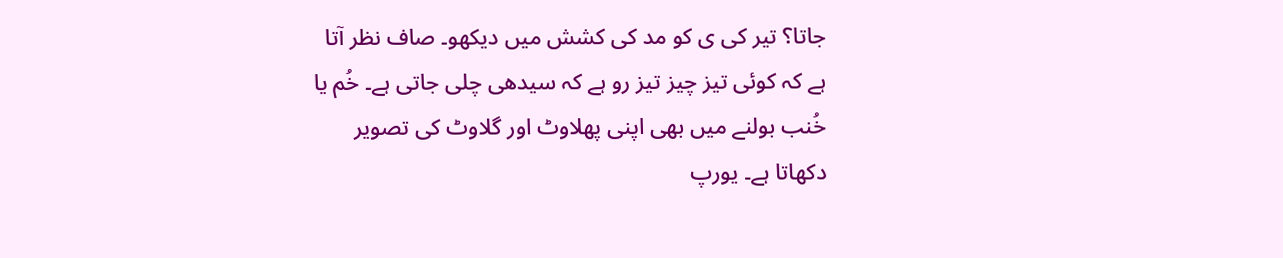جاتا؟ تیر کی ی کو مد کی کشش میں دیکھو۔ صاف نظر آتا ہے کہ کوئی تیز چیز تیز رو ہے کہ سیدھی چلی جاتی ہے۔ خُم یا خُنب بولنے میں بھی اپنی پھلاوٹ اور گلاوٹ کی تصویر دکھاتا ہے۔ یورپ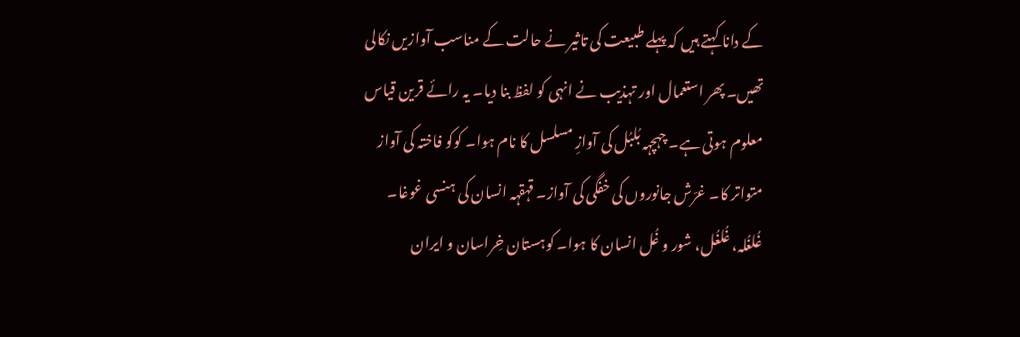کے دانا کہتے ہیں کہ پہلے طبیعت کی تاثیر نے حالت کے مناسب آوازیں نکالی تھیں۔ پھر استعمال اور تہذیب نے انہی کو لفظ بنا دیا۔ یہ رائے قرین قیاس معلوم ہوتی ہے۔ چہچہہ بُلبُل کی آوازِ مسلسل کا نام ہوا۔ کوکو فاختہ کی آواز متواتر کا۔ غرّش جانوروں کی خفگی کی آواز۔ قہقہہ انسان کی ہنسی غوغا۔ غُلغُلہ، غُلغُل، شور و غُل انسان کا ہوا۔ کوہستان خِراسان و ایران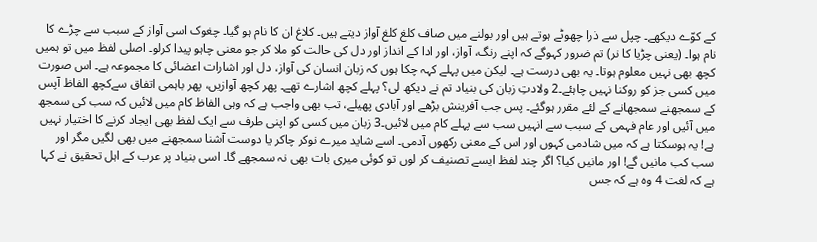کے کوّے دیکھے۔ چپل سے ذرا چھوٹے ہوتے ہیں اور بولنے میں صاف کلغ کلغ آواز دیتے ہیں۔ کلاغ ان کا نام ہو گیا۔ چغوک اسی آواز کے سبب سے چڑے کا نام ہوا۔ (یعنی چڑیا کا نر) تم ضرور کہوگے کہ اپنے رنگ، آواز، اور ادا کے انداز اور دل کی حالت کو ملا کر جو معنی چاہو پیدا کرلو۔ اصلی لفظ میں تو ہمیں کچھ بھی نہیں معلوم ہوتا۔ یہ بھی درست ہے۔ لیکن میں پہلے کہہ چکا ہوں کہ زبان انسان کی آواز، دل اور اشارات اعضائی کا مجموعہ ہے۔ اس صورت میں کسی جز کو روکنا نہیں چاہئے۔2 ولادتِ زبان کی بنیاد تم نے دیکھ لی؟ پہلے کچھ اشارے تھے۔ پھر کچھ آوازیں، پھر باہمی اتفاق سےکچھ الفاظ آپس کے سمجھنے سمجھانے کے لئے مقرر ہوگئے۔ پس جب آفرینش بڑھے اور آبادی پھیلے، تب بھی واجب ہے کہ وہی الفاظ کام میں لائیں کہ سب کی سمجھ میں آئیں اور عام فہمی کے سبب سے انہیں سب سے پہلے کام میں لائیں۔3 زبان میں کسی کو اپنی طرف سے ایک لفظ بھی ایجاد کرنے کا اختیار نہیں ہے! یہ ہوسکتا ہے کہ میں شادمی کہوں اور اس کے معنی رکھوں آدمی۔ اسے شاید میرے نوکر چاکر یا دوست آشنا سمجھنے میں بھی لگیں مگر اور سب کب مانیں گے! اور مانیں کیا؟ اگر چند لفظ ایسے تصنیف کر لوں تو کوئی میری بات بھی نہ سمجھے گا۔ اسی بنیاد پر عرب کے اہل تحقیق نے کہا ہے کہ لغت 4 وہ ہے کہ جس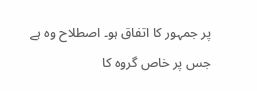پر جمہور کا اتفاق ہو۔ اصطلاح وہ ہے جس پر خاص گروہ کا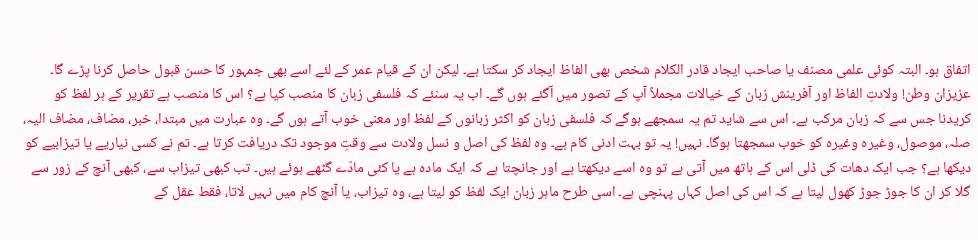اتفاق ہو۔ البتہ کوئی علمی مصنف یا صاحب ایجاد قادر الکلام شخص بھی الفاظ ایجاد کر سکتا ہے۔ لیکن ان کے قیام عمر کے لئے اسے بھی جمہور کا حسن قبول حاصل کرنا پڑے گا۔ عزیزان وطن! ولادتِ الفاظ اور آفرینش زبان کے خیالات مجملاً آپ کے تصور میں آگئے ہوں گے۔ اب یہ سنئے کہ فلسفی زبان کا منصب کیا ہے؟ اس کا منصب ہے تقریر کے ہر لفظ کو کریدنا جس سے کہ زبان مرکب ہے۔ اس سے شاید تم یہ سمجھے ہوگے کہ فلسفی زبان کو اکثر زبانوں کے لفظ اور معنی خوب آتے ہوں گے۔ وہ عبارت میں مبتدا، خبر، مضاف، مضاف الیہ، صلہ، موصول، وغیرہ وغیرہ کو خوب سمجھتا ہوگا۔ نہیں! یہ تو بہت ادنی کام ہے۔ وہ لفظ کی اصل و نسل ولادت سے وقتِ موجود تک دریافت کرتا ہے۔ تم نے کسی نیاریے یا تیزابیے کو دیکھا ہے؟ جب ایک دھات کی ڈلی اس کے ہاتھ میں آتی ہے تو وہ اسے دیکھتا ہے اور جانچتا ہے کہ ایک مادہ ہے یا کئی مادّے گٹھے ہوئے ہیں۔ تب کبھی تیزاب سے، کبھی آنچ کے زور سے گلا کر ان کا جوڑ جوڑ کھول لیتا ہے کہ اس کی اصل کہاں پہنچی ہے۔ اسی طرح ماہر زبان ایک لفظ کو لیتا ہے، وہ تیزاب، یا آنچ کام میں نہیں لاتا، فقط عقل کے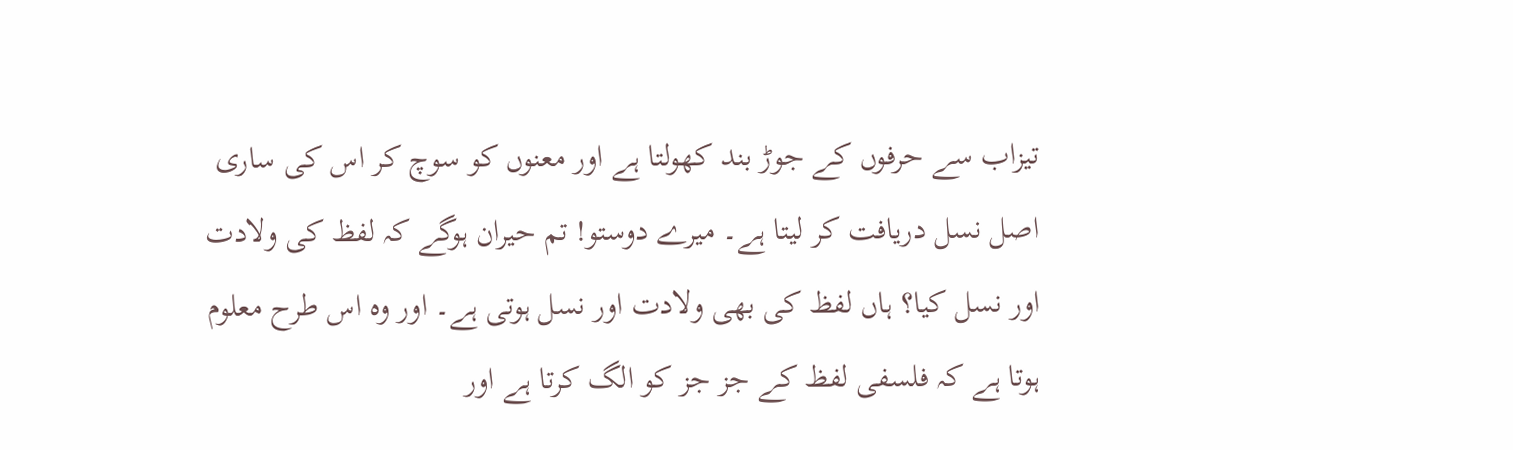تیزاب سے حرفوں کے جوڑ بند کھولتا ہے اور معنوں کو سوچ کر اس کی ساری اصل نسل دریافت کر لیتا ہے۔ میرے دوستو! تم حیران ہوگے کہ لفظ کی ولادت اور نسل کیا؟ ہاں لفظ کی بھی ولادت اور نسل ہوتی ہے۔ اور وہ اس طرح معلوم ہوتا ہے کہ فلسفی لفظ کے جز جز کو الگ کرتا ہے اور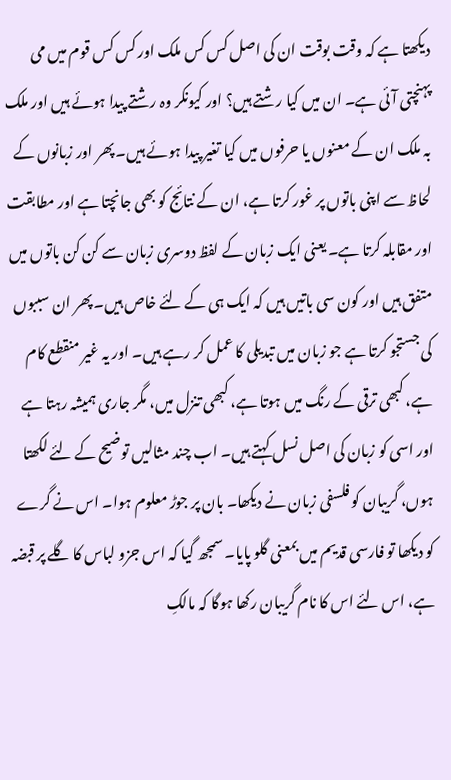دیکھتا ہے کہ وقت بوقت ان کی اصل کس کس ملک اور کس کس قوم میں می پہنچتی آئی ہے۔ ان میں کیا رشتے ہیں؟ اور کیونکر وہ رشتے پیدا ہوئے ہیں اور ملک بہ ملک ان کے معنوں یا حرفوں میں کیا تغیر پیدا ہوئے ہیں۔ پھر اور زبانوں کے لحاظ سے اپنی باتوں پر غور کرتا ہے، ان کے نتائج کو بھی جانچتا ہے اور مطابقت اور مقابلہ کرتا ہے۔ یعنی ایک زبان کے لفظ دوسری زبان سے کن کن باتوں میں متفق ہیں اور کون سی باتیں ہیں کہ ایک ہی کے لئے خاص ہیں۔ پھر ان سببوں کی جستجو کرتا ہے جو زبان میں تبدیلی کا عمل کر رہے ہیں۔ اور یہ غیر منقطع کام ہے، کبھی ترقی کے رنگ میں ہوتا ہے، کبھی تنزل میں، مگر جاری ہمیشہ رہتا ہے اور اسی کو زبان کی اصل نسل کہتے ہیں۔ اب چند مثالیں توضیح کے لئے لکھتا ہوں، گریبان کو فلسفی زبان نے دیکھا۔ بان پر جوڑ معلوم ہوا۔ اس نے گرے کو دیکھا تو فارسی قدیم میں بمعنی گلو پایا۔ سمجھ گیا کہ اس جزو لباس کا گلے پر قبضہ ہے، اس لئے اس کا نام گریبان رکھا ہوگا کہ مالکِ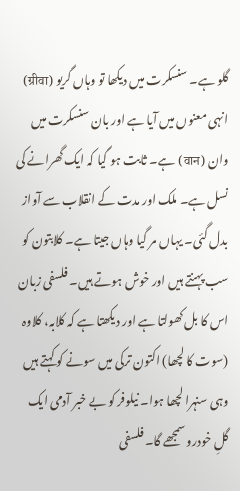گلو ہے۔ سنسکرت میں دیکھا تو وہاں گریو (ग्रीवा) انہی معنوں میں آیا ہے اور بان سنسکرت میں وان (वान) ہے۔ ثابت ہو گیا کہ ایک گھرانے کی نسل ہے۔ ملک اور مدت کے انقلاب سے آواز بدل گئی۔ یہاں مر گیا وہاں جیتا ہے۔ کلابتون کو سب پہنتے ہیں اور خوش ہوتے ہیں۔ فلسفی زبان اس کا بل کھولتا ہے اور دیکھتا ہے کہ کلابہ، کلاوہ (سوت کا لچھا) اکتون ترکی میں سونے کو کہتے ہیں وہی سنہرا لچھا ہوا۔ نیلوفر کو بے خبر آدمی ایک گلِ خودرو سمجھے گا۔ فلسفی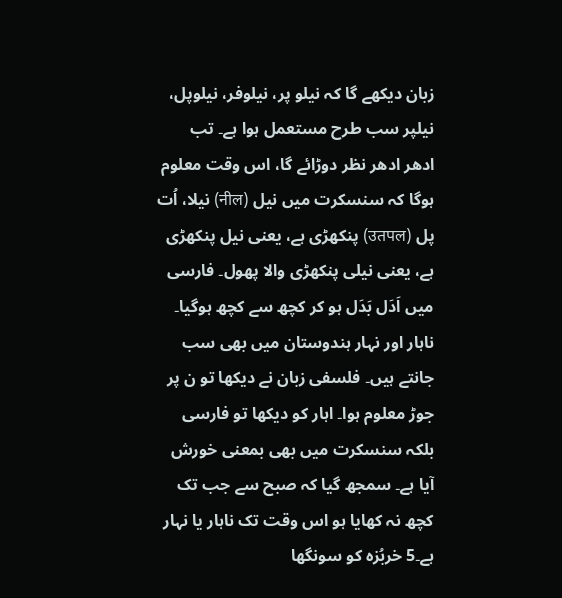زبان دیکھے گا کہ نیلو پر، نیلوفر، نیلوپل، نیلپر سب طرح مستعمل ہوا ہے۔ تب ادھر ادھر نظر دوڑائے گا، اس وقت معلوم ہوگا کہ سنسکرت میں نیل (नील) نیلا، اُت پل (उतपल) پنکھڑی ہے، یعنی نیل پنکھڑی ہے، یعنی نیلی پنکھڑی والا پھول۔ فارسی میں اَدَل بَدَل ہو کر کچھ سے کچھ ہوگیا۔ ناہار اور نہار ہندوستان میں بھی سب جانتے ہیں۔ فلسفی زبان نے دیکھا تو ن پر جوڑ معلوم ہوا۔ اہار کو دیکھا تو فارسی بلکہ سنسکرت میں بھی بمعنی خورش آیا ہے۔ سمجھ گیا کہ صبح سے جب تک کچھ نہ کھایا ہو اس وقت تک ناہار یا نہار ہے۔5 خربُزہ کو سونگھا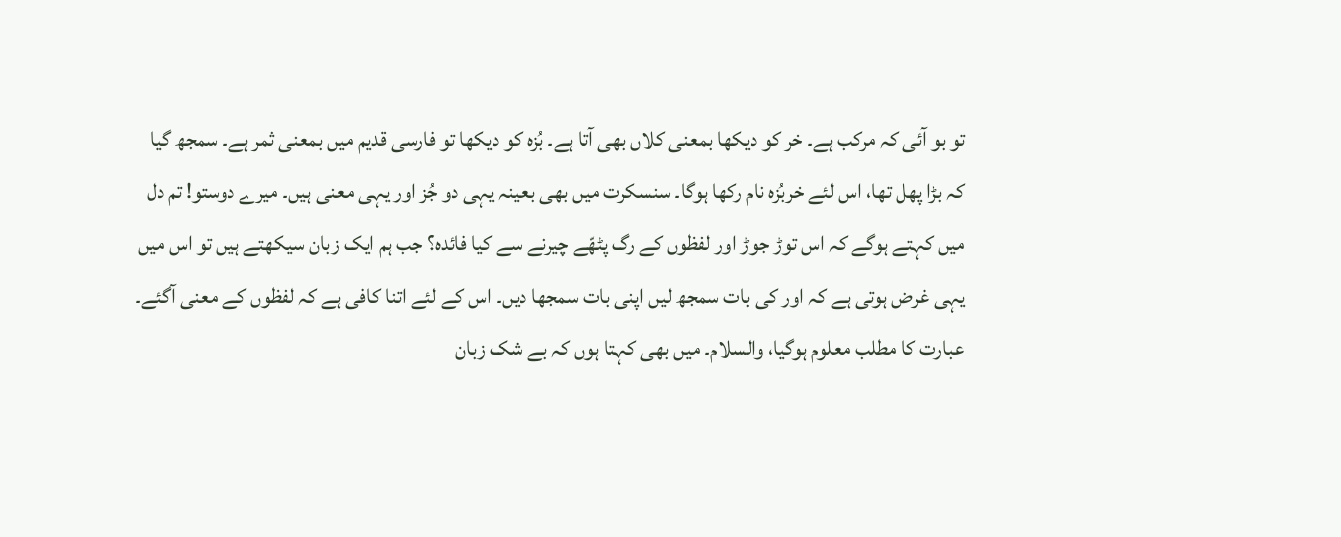تو بو آئی کہ مرکب ہے۔ خر کو دیکھا بمعنی کلاں بھی آتا ہے۔ بُزہ کو دیکھا تو فارسی قدیم میں بمعنی ثمر ہے۔ سمجھ گیا کہ بڑا پھل تھا، اس لئے خربُزہ نام رکھا ہوگا۔ سنسکرت میں بھی بعینہ یہی دو جُز اور یہی معنی ہیں۔ میرے دوستو! تم دل میں کہتے ہوگے کہ اس توڑ جوڑ اور لفظوں کے رگ پٹھّے چیرنے سے کیا فائدہ؟ جب ہم ایک زبان سیکھتے ہیں تو اس میں یہی غرض ہوتی ہے کہ اور کی بات سمجھ لیں اپنی بات سمجھا دیں۔ اس کے لئے اتنا کافی ہے کہ لفظوں کے معنی آگئے۔ عبارت کا مطلب معلوم ہوگیا، والسلام۔ میں بھی کہتا ہوں کہ بے شک زبان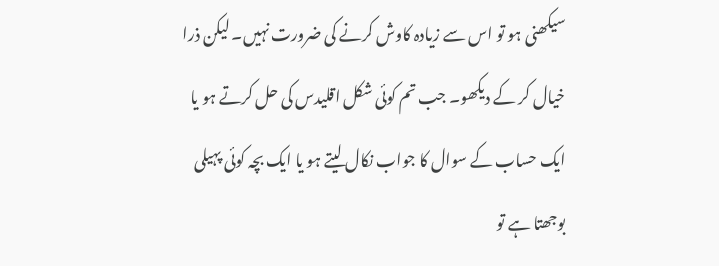سیکھنی ہو تو اس سے زیادہ کاوش کرنے کی ضرورت نہیں۔ لیکن ذرا خیال کر کے دیکھو۔ جب تم کوئی شکل اقلیدس کی حل کرتے ہو یا ایک حساب کے سوال کا جواب نکال لیتے ہو یا ایک بچہ کوئی پہیلی بوجھتا ہے تو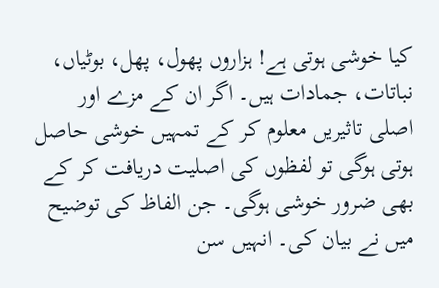کیا خوشی ہوتی ہے! ہزاروں پھول، پھل، بوٹیاں، نباتات، جمادات ہیں۔ اگر ان کے مزے اور اصلی تاثیریں معلوم کر کے تمہیں خوشی حاصل ہوتی ہوگی تو لفظوں کی اصلیت دریافت کر کے بھی ضرور خوشی ہوگی۔ جن الفاظ کی توضیح میں نے بیان کی۔ انہیں سن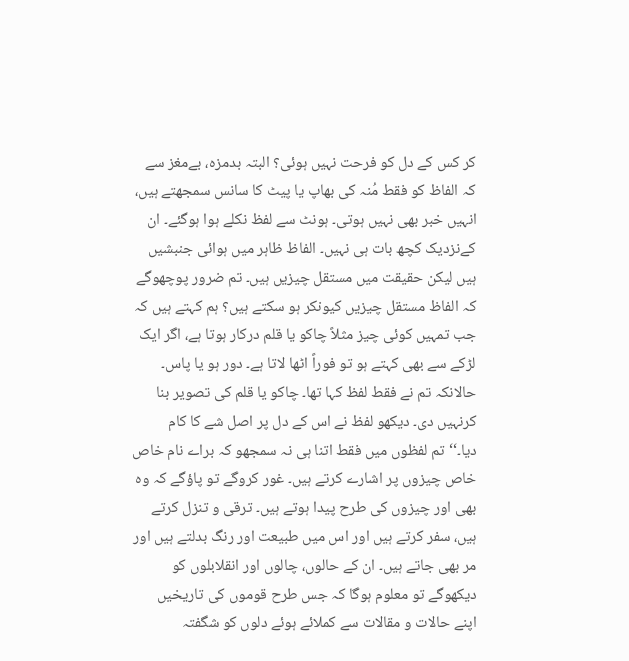کر کس کے دل کو فرحت نہیں ہوئی؟ البتہ بدمزہ، بےمغز سے کہ الفاظ کو فقط مُنہ کی بھاپ یا پیٹ کا سانس سمجھتے ہیں، انہیں خبر بھی نہیں ہوتی۔ ہونٹ سے لفظ نکلے ہوا ہوگئے۔ ان کےنزدیک کچھ بات ہی نہیں۔ الفاظ ظاہر میں ہوائی جنبشیں ہیں لیکن حقیقت میں مستقل چیزیں ہیں۔ تم ضرور پوچھوگے کہ الفاظ مستقل چیزیں کیونکر ہو سکتے ہیں؟ ہم کہتے ہیں کہ جب تمہیں کوئی چیز مثلاً چاکو یا قلم درکار ہوتا ہے، اگر ایک لڑکے سے بھی کہتے ہو تو فوراً اٹھا لاتا ہے۔ دور ہو یا پاس۔ حالانکہ تم نے فقط لفظ کہا تھا۔ چاکو یا قلم کی تصویر بنا کرنہیں دی۔ دیکھو لفظ نے اس کے دل پر اصل شے کا کام دیا۔‘‘تم لفظوں میں فقط اتنا ہی نہ سمجھو کہ براے نام خاص خاص چیزوں پر اشارے کرتے ہیں۔ غور کروگے تو پاؤگے کہ وہ بھی اور چیزوں کی طرح پیدا ہوتے ہیں۔ ترقی و تنزل کرتے ہیں، سفر کرتے ہیں اور اس میں طبیعت اور رنگ بدلتے ہیں اور مر بھی جاتے ہیں۔ ان کے حالوں، چالوں اور انقلابلوں کو دیکھوگے تو معلوم ہوگا کہ جس طرح قوموں کی تاریخیں اپنے حالات و مقالات سے کملائے ہوئے دلوں کو شگفتہ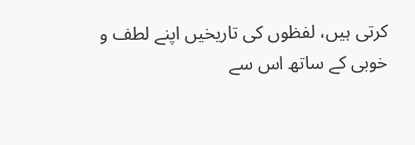کرتی ہیں، لفظوں کی تاریخیں اپنے لطف و خوبی کے ساتھ اس سے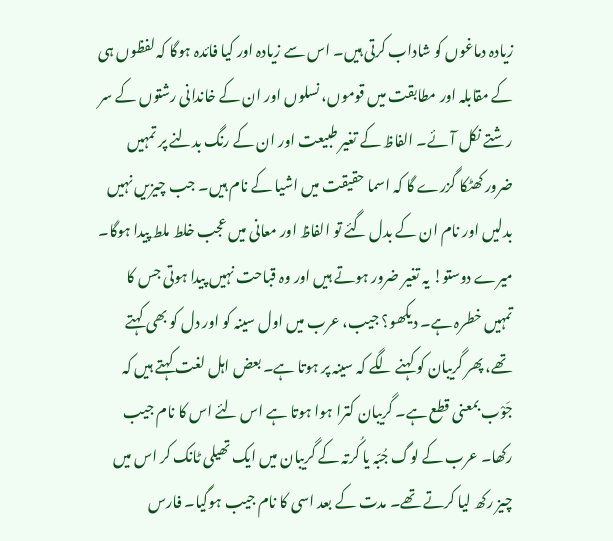زیادہ دماغوں کو شاداب کرتی ہیں۔ اس سے زیادہ اور کیا فائدہ ہوگا کہ لفظوں ہی کے مقابلہ اور مطابقت میں قوموں، نسلوں اور ان کے خاندانی رشتوں کے سر رشتے نکل آئے۔ الفاظ کے تغیر طبیعت اور ان کے رنگ بدلنے پر تمہیں ضرور کھٹکا گزرے گا کہ اسما حقیقت میں اشیا کے نام ہیں۔ جب چیزیں نہیں بدلیں اور نام ان کے بدل گئے تو الفاظ اور معانی میں عجب خلط ملط پیدا ہوگا۔ میرے دوستو! یہ تغیر ضرور ہوتے ہیں اور وہ قباحت نہیں پیدا ہوتی جس کا تمہیں خطرہ ہے۔ دیکھو؟ جیب، عرب میں اول سینہ کو اور دل کو بھی کہتے تھے، پھر گریبان کو کہنے لگے کہ سینہ پر ہوتا ہے۔ بعض اہل لغت کہتے ہیں کہ جَوْب بمعنی قطع ہے۔ گریبان کترا ہوا ہوتا ہے اس لئے اس کا نام جیب رکھا۔ عرب کے لوگ جُبّہ یا کُرتہ کے گریبان میں ایک تھیلی ٹانک کر اس میں چیز رکھ لیا کرتے تھے۔ مدت کے بعد اسی کا نام جیب ہوگیا۔ فارس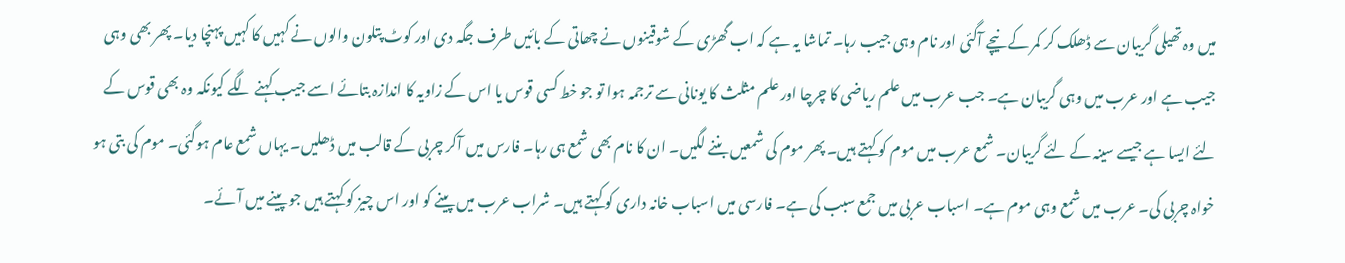میں وہ تھیلی گریبان سے ڈھلک کر کمر کے نیچے آگئی اور نام وہی جیب رہا۔ تماشا یہ ہے کہ اب گھڑی کے شوقینوں نے چھاتی کے بائیں طرف جگہ دی اور کوٹ پتلون والوں نے کہیں کا کہیں پہنچا دیا۔ پھر بھی وہی جیب ہے اور عرب میں وہی گریبان ہے۔ جب عرب میں علم ریاضی کا چرچا اور علم مثلث کا یونانی سے ترجمہ ہوا تو جو خط کسی قوس یا اس کے زاویہ کا اندازہ بتائے اسے جیب کہنے لگے کیونکہ وہ بھی قوس کے لئے ایسا ہے جیسے سینہ کے لئے گریبان۔ شمع عرب میں موم کو کہتے ہیں۔ پھر موم کی شمعیں بننے لگیں۔ ان کا نام بھی شمع ہی رہا۔ فارس میں آکر چربی کے قالب میں ڈھلیں۔ یہاں شمع عام ہوگئی۔ موم کی بتی ہو خواہ چربی کی۔ عرب میں شمع وہی موم ہے۔ اسباب عربی میں جمع سبب کی ہے۔ فارسی میں اسباب خانہ داری کو کہتے ہیں۔ شراب عرب میں پینے کو اور اس چیز کو کہتے ہیں جو پینے میں آئے۔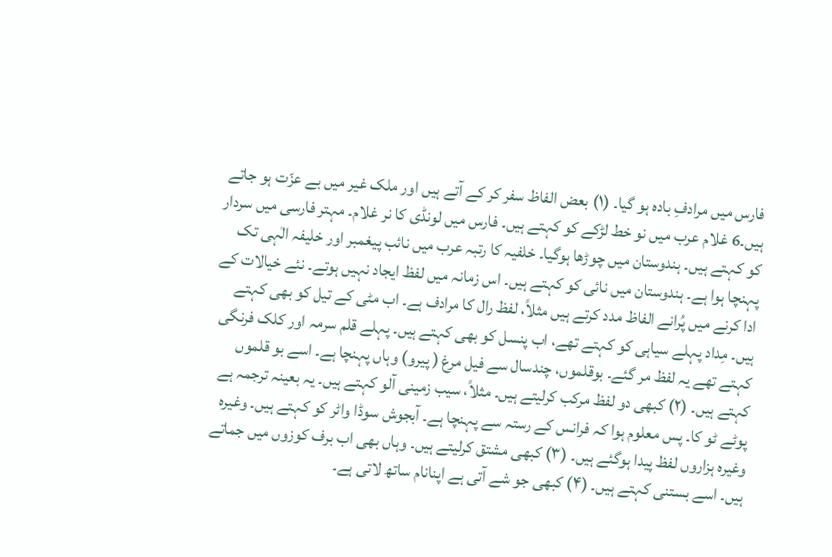فارس میں مرادفِ بادہ ہو گیا۔ (۱) بعض الفاظ سفر کر کے آتے ہیں اور ملک غیر میں بے عزّت ہو جاتے ہیں۔6 غلام عرب میں نو خط لڑکے کو کہتے ہیں۔ فارس میں لونڈی کا نر غلام۔ مہتر فارسی میں سردار کو کہتے ہیں۔ ہندوستان میں چوڑھا ہوگیا۔ خلفیہ کا رتبہ عرب میں نائب پیغمبر اور خلیفہ الٰہی تک پہنچا ہوا ہے۔ ہندوستان میں نائی کو کہتے ہیں۔ اس زمانہ میں لفظ ایجاد نہیں ہوتے۔ نئے خیالات کے ادا کرنے میں پُرانے الفاظ مدد کرتے ہیں مثلاً، لفظ رال کا مرادف ہے۔ اب مٹی کے تیل کو بھی کہتے ہیں۔ مِداد پہلے سیاہی کو کہتے تھے، اب پنسل کو بھی کہتے ہیں۔ پہلے قلم سرمہ اور کلک فرنگی کہتے تھے یہ لفظ مر گئے۔ بوقلموں، چندسال سے فیل مرغ ( پیرو) وہاں پہنچا ہے۔ اسے بو قلموں کہتے ہیں۔ (۲) کبھی دو لفظ مرکب کرلیتے ہیں۔ مثلاً، سیب زمینی آلو کہتے ہیں۔ یہ بعینہ ترجمہ ہے پوٹے ٹو کا۔ پس معلوم ہوا کہ فرانس کے رستہ سے پہنچا ہے۔ آبجوش سوڈا واٹر کو کہتے ہیں۔ وغیرہ وغیرہ ہزاروں لفظ پیدا ہوگئے ہیں۔ (۳) کبھی مشتق کرلیتے ہیں۔ وہاں بھی اب برف کوزوں میں جماتے ہیں۔ اسے بستنی کہتے ہیں۔ (۴) کبھی جو شے آتی ہے اپنانام ساتھ لاتی ہے۔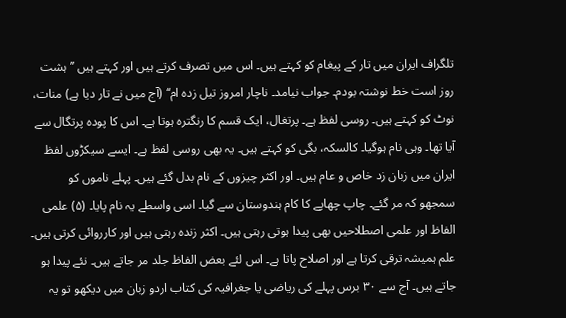تلگراف ایران میں تار کے پیغام کو کہتے ہیں۔ اس میں تصرف کرتے ہیں اور کہتے ہیں ’’ہشت روز است خط نوشتہ بودم۔ جواب نیامد۔ ناچار امروز تیل زدہ ام‘‘ (آج میں نے تار دیا ہے) منات، نوٹ کو کہتے ہیں۔ روسی لفظ ہے۔ پرتغال، ایک قسم کا رنگترہ ہوتا ہے۔ اس کا پودہ پرتگال سے آیا تھا۔ وہی نام ہوگیا۔ کالسکہ، بگی کو کہتے ہیں۔ یہ بھی روسی لفظ ہے۔ ایسے سیکڑوں لفظ ایران میں زبان زد خاص و عام ہیں۔ اور اکثر چیزوں کے نام بدل گئے ہیں۔ پہلے ناموں کو سمجھو کہ مر گئے۔ چاپ چھاپے کا کام ہندوستان سے گیا۔ اسی واسطے یہ نام پایا۔ (۵) علمی الفاظ اور علمی اصطلاحیں بھی پیدا ہوتی رہتی ہیں۔ اکثر زندہ رہتی ہیں اور کارروائی کرتی ہیں۔ علم ہمیشہ ترقی کرتا ہے اور اصلاح پاتا ہے۔ اس لئے بعض الفاظ جلد مر جاتے ہیں۔ نئے پیدا ہو جاتے ہیں۔ آج سے ۳۰ برس پہلے کی ریاضی یا جغرافیہ کی کتاب اردو زبان میں دیکھو تو یہ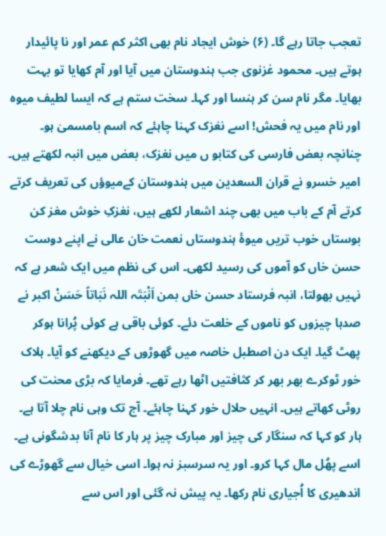تعجب جاتا رہے گا۔ (۶) خوش ایجاد نام بھی اکثر کم عمر اور نا پائیدار ہوتے ہیں۔ محمود غزنوی جب ہندوستان میں آیا اور آم کھایا تو بہت بھایا۔ مگر نام سن کر ہنسا اور کہا۔ سخت ستم ہے کہ ایسا لطیف میوہ اور نام میں یہ فحش! اسے نغزک کہنا چاہئے کہ اسم بامسمیٰ ہو۔ چنانچہ بعض فارسی کی کتابو ں میں نغزک، بعض میں انبہ لکھتے ہیں۔ امیر خسرو نے قران السعدین میں ہندوستان کےمیوؤں کی تعریف کرتے کرتے آم کے باب میں بھی چند اشعار لکھے ہیں، نغزکِ خوش مغز کن بوستاں خوب تریں میوۂ ہندوستاں نعمت خان عالی نے اپنے دوست حسن خاں کو آموں کی رسید لکھی۔ اس کی نظم میں ایک شعر ہے کہ نہیں بھولتا، انبہ فرستاد حسن خاں بمن اَنْبَتَہ اللہ نَبَاتاً حَسَنْ اکبر نے صدہا چیزوں کو ناموں کے خلعت دئے۔ کوئی باقی ہے کوئی پُرانا ہوکر پھٹ گیا۔ ایک دن اصطبل خاصہ میں گھوڑوں کے دیکھنے کو آیا۔ ہلاک خور ٹوکرے بھر بھر کر کثافتیں اٹھا رہے تھے۔ فرمایا کہ بڑی محنت کی روٹی کھاتے ہیں۔ انہیں حلال خور کہنا چاہئے۔ آج تک وہی نام چلا آتا ہے۔ ہار کو کہا کہ سنگار کی چیز اور مبارک چیز پر ہار کا نام آنا بدشگونی ہے۔ اسے پھُل مال کہا کرو۔ اور یہ سرسبز نہ ہوا۔ اسی خیال سے گھوڑے کی اندھیری کا اُجیاری نام رکھا۔ یہ پیش نہ گئی اور اس سے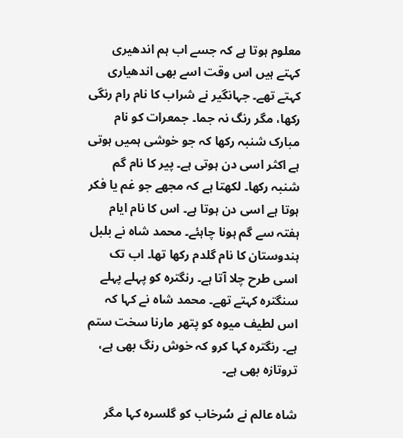معلوم ہوتا ہے کہ جسے اب ہم اندھیری کہتے ہیں اس وقت اسے بھی اندھیاری کہتے تھے۔ جہانگیر نے شراب کا نام رام رنگی رکھا، مگر رنگ نہ جما۔ جمعرات کو نام مبارک شنبہ رکھا کہ جو خوشی ہمیں ہوتی ہے اکثر اسی دن ہوتی ہے۔ پیر کا نام گم شنبہ رکھا۔ لکھتا ہے کہ مجھے جو غم یا فکر ہوتا ہے اسی دن ہوتا ہے۔ اس کا نام ایام ہفتہ سے گم ہونا چاہئے۔ محمد شاہ نے بلبل ہندوستان کا نام گلدم رکھا تھا۔ اب تک اسی طرح چلا آتا ہے۔ رنگترہ کو پہلے پہلے سنگترہ کہتے تھے۔ محمد شاہ نے کہا کہ اس لطیف میوہ کو پتھر مارنا سخت ستم ہے۔ رنگترہ کہا کرو کہ خوش رنگ بھی ہے، تروتازہ بھی ہے۔

شاہ عالم نے سُرخاب کو گلسرہ کہا مگر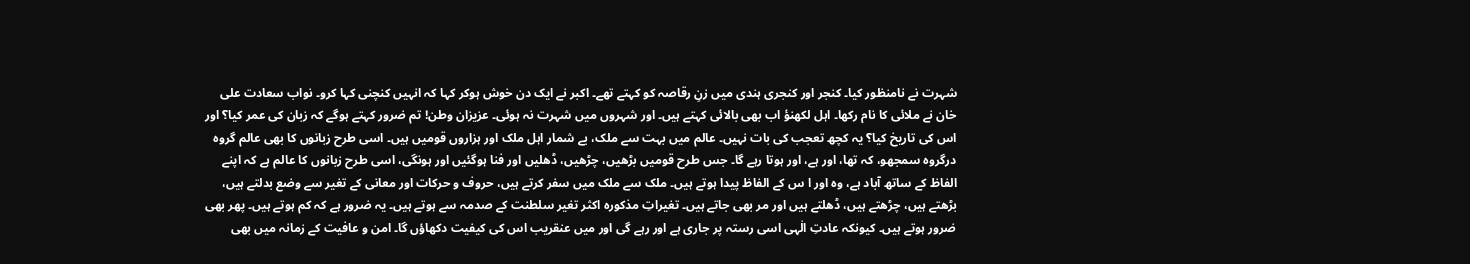شہرت نے نامنظور کیا۔ کنجر اور کنجری ہندی میں زنِ رقاصہ کو کہتے تھے۔ اکبر نے ایک دن خوش ہوکر کہا کہ انہیں کنچنی کہا کرو۔ نواب سعادت علی خان نے ملائی کا نام رکھا۔ اہل لکھنؤ اب بھی بالائی کہتے ہیں۔ اور شہروں میں شہرت نہ ہوئی۔ عزیزان وطن! تم ضرور کہتے ہوگے کہ زبان کی عمر کیا؟ اور اس کی تاریخ کیا؟ یہ کچھ تعجب کی بات نہیں۔ عالم میں بہت سے ملک، بے شمار اہل ملک اور ہزاروں قومیں ہیں۔ اسی طرح زبانوں کا بھی عالم گروہ درگروہ سمجھو، کہ تھا، اور ہے، اور ہوتا رہے گا۔ جس طرح قومیں بڑھیں، چڑھیں، ڈھلیں اور فنا ہوگئیں اور ہونگی، اسی طرح زبانوں کا عالم ہے کہ اپنے الفاظ کے ساتھ آباد ہے، وہ اور ا س کے الفاظ پیدا ہوتے ہیں۔ ملک سے ملک میں سفر کرتے ہیں، حروف و حرکات اور معانی کے تغیر سے وضع بدلتے ہیں، بڑھتے ہیں، چڑھتے ہیں، ڈھلتے ہیں اور مر بھی جاتے ہیں۔ تغیراتِ مذکورہ اکثر تغیر سلطنت کے صدمہ سے ہوتے ہیں۔ یہ ضرور ہے کہ کم ہوتے ہیں۔ پھر بھی ضرور ہوتے ہیں۔ کیونکہ عادتِ الٰہی اسی رستہ پر جاری ہے اور رہے گی اور میں عنقریب اس کی کیفیت دکھاؤں گا۔ امن و عافیت کے زمانہ میں بھی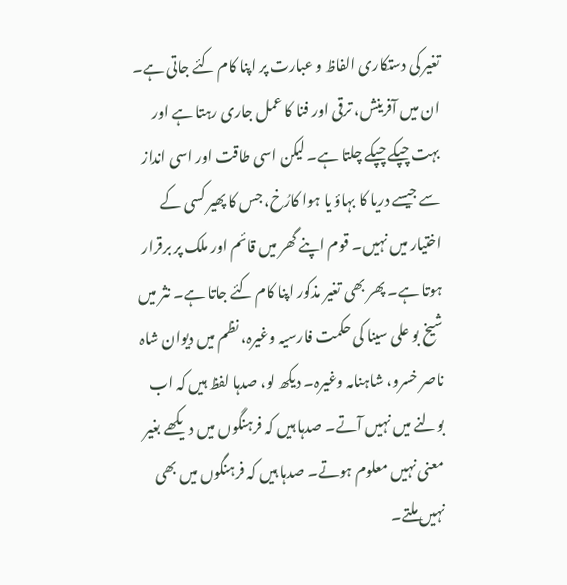تغیر کی دستکاری الفاظ و عبارت پر اپنا کام کئے جاتی ہے۔ ان میں آفرینش، ترقی اور فنا کا عمل جاری رہتا ہے اور بہت چپکے چپکے چلتا ہے۔ لیکن اسی طاقت اور اسی انداز سے جیسے دریا کا بہاؤ یا ہوا کارُخ، جس کا پھیر کسی کے اختیار میں نہیں۔ قوم اپنے گھر میں قائم اور ملک پر برقرار ہوتا ہے۔ پھر بھی تغیر مذکور اپنا کام کئے جاتا ہے۔ نثر میں شیخ بو علی سینا کی حکمت فارسیہ وغیرہ، نظم میں دیوان شاہ ناصر خسرو، شاہنامہ وغیرہ۔ دیکھ لو، صدہا لفظ ہیں کہ اب بولنے میں نہیں آتے۔ صدہا ہیں کہ فرہنگوں میں دیکھے بغیر معنی نہیں معلوم ہوتے۔ صدہا ہیں کہ فرہنگوں میں بھی نہیں ملتے۔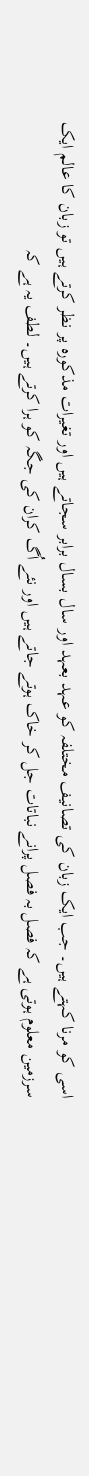اسی کو مرنا کہتے ہیں۔ جب ایک زبان کی تصانیف مختلفہ کو عہد بعہد اور سال بسال برابر سجاتے ہیں اور تغیرات مذکورہ پر نظر کرتے ہیں تو زبان کا عالم ایک سرزمین معلوم ہوتی ہے کہ فصل بہ فصل پرانے نباتات جل کر خاک ہوتے جاتے ہیں اور نئے اُگ کران کی جگہ کو ہرا کرتے ہیں۔ لطف یہ ہے کہ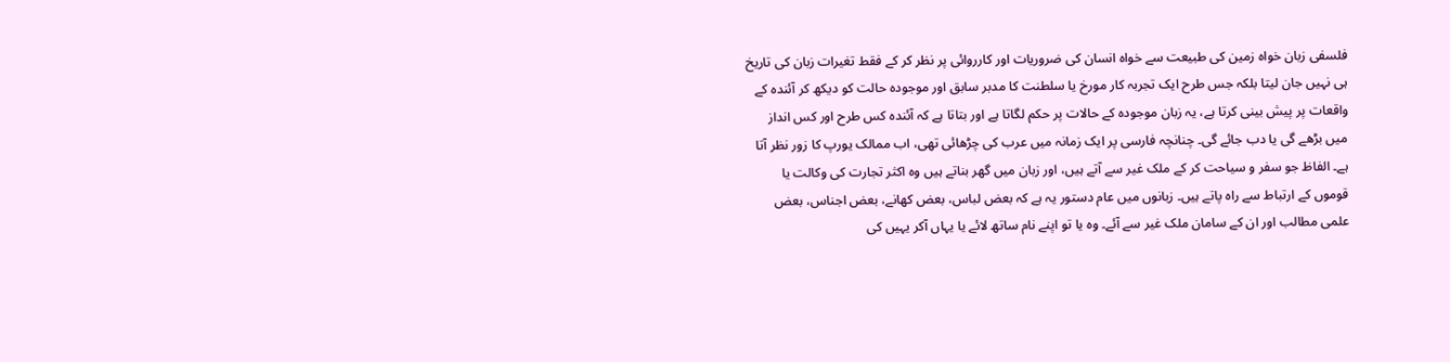فلسفی زبان خواہ زمین کی طبیعت سے خواہ انسان کی ضروریات اور کارروائی پر نظر کر کے فقط تغیرات زبان کی تاریخ ہی نہیں جان لیتا بلکہ جس طرح ایک تجربہ کار مورخ یا سلطنت کا مدبر سابق اور موجودہ حالت کو دیکھ کر آئندہ کے واقعات پر پیش بینی کرتا ہے، یہ زبان موجودہ کے حالات پر حکم لگاتا ہے اور بتاتا ہے کہ آئندہ کس طرح اور کس انداز میں بڑھے گی یا دب جائے گی۔ چنانچہ فارسی پر ایک زمانہ میں عرب کی چڑھائی تھی، اب ممالک یورپ کا زور نظر آتا ہے۔ الفاظ جو سفر و سیاحت کر کے ملک غیر سے آتے ہیں، اور زبان میں گھر بناتے ہیں وہ اکثر تجارت کی وکالت یا قوموں کے ارتباط سے راہ پاتے ہیں۔ زبانوں میں عام دستور یہ ہے کہ بعض لباس، بعض کھانے، بعض اجناس، بعض علمی مطالب اور ان کے سامان ملک غیر سے آئے۔ وہ یا تو اپنے نام ساتھ لائے یا یہاں آکر یہیں کی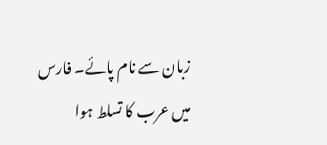زبان سے نام پائے۔ فارس میں عرب کا تسلط ہوا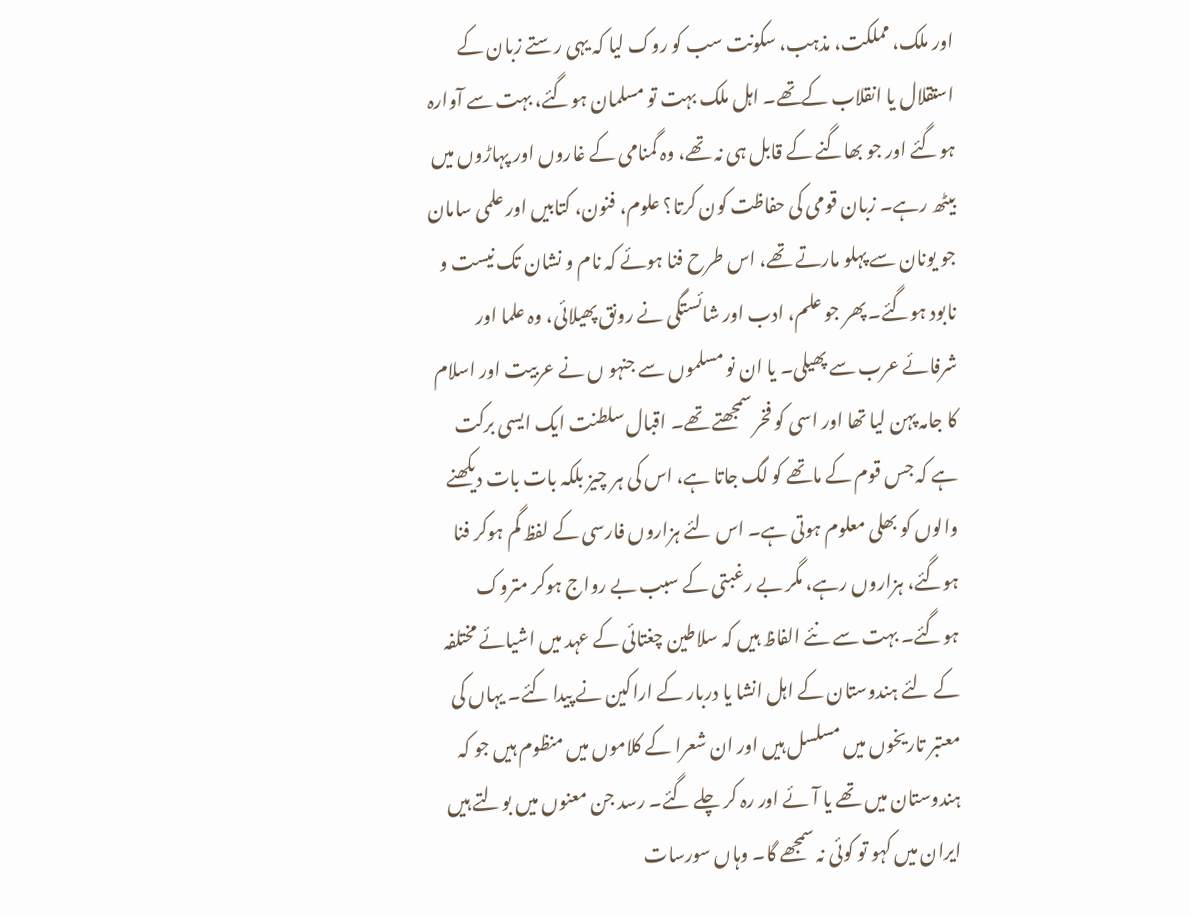اور ملک، مملکت، مذہب، سکونت سب کو روک لیا کہ یہی رستے زبان کے استقلال یا انقلاب کےتھے۔ اہل ملک بہت تو مسلمان ہوگئے، بہت سے آوارہ ہوگئے اور جو بھاگنے کے قابل ہی نہ تھے، وہ گمنامی کے غاروں اور پہاڑوں میں بیٹھ رہے۔ زبان قومی کی حفاظت کون کرتا؟ علوم، فنون، کتابیں اور علمی سامان جو یونان سے پہلو مارتے تھے، اس طرح فنا ہوئے کہ نام و نشان تک نیست و نابود ہوگئے۔ پھر جو علم، ادب اور شائستگی نے رونق پھیلائی، وہ علما اور شرفائے عرب سے پھیلی۔ یا ان نو مسلموں سے جنہو ں نے عربیت اور اسلام کا جامہ پہن لیا تھا اور اسی کو فخر سمجھتے تھے۔ اقبال سلطنت ایک ایسی برکت ہے کہ جس قوم کے ماتھے کو لگ جاتا ہے، اس کی ہر چیز بلکہ بات بات دیکھنے والوں کو بھلی معلوم ہوتی ہے۔ اس لئے ہزاروں فارسی کے لفظ گم ہوکر فنا ہوگئے، ہزاروں رہے، مگر بے رغبتی کے سبب بے رواج ہوکر متروک ہوگئے۔ بہت سے نئے الفاظ ہیں کہ سلاطین چغتائی کے عہد میں اشیائے مختلفہ کے لئے ہندوستان کے اہل انشا یا دربار کے اراکین نے پیدا کئے۔ یہاں کی معتبر تاریخوں میں مسلسل ہیں اور ان شعرا کے کلاموں میں منظوم ہیں جو کہ ہندوستان میں تھے یا آئے اور رہ کر چلے گئے۔ رسد جن معنوں میں بولتے ہیں ایران میں کہو تو کوئی نہ سمجھے گا۔ وہاں سورسات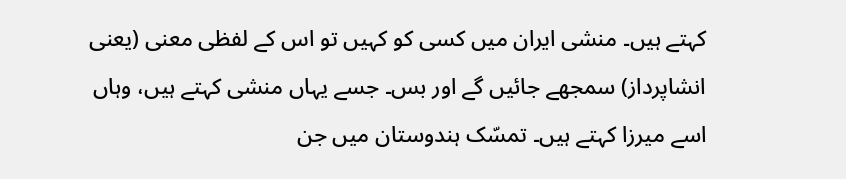کہتے ہیں۔ منشی ایران میں کسی کو کہیں تو اس کے لفظی معنی (یعنی انشاپرداز) سمجھے جائیں گے اور بس۔ جسے یہاں منشی کہتے ہیں، وہاں اسے میرزا کہتے ہیں۔ تمسّک ہندوستان میں جن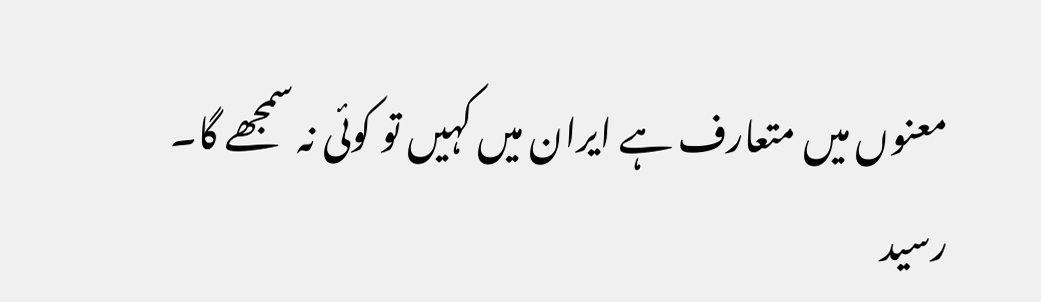معنوں میں متعارف ہے ایران میں کہیں تو کوئی نہ سمجھے گا۔ رسید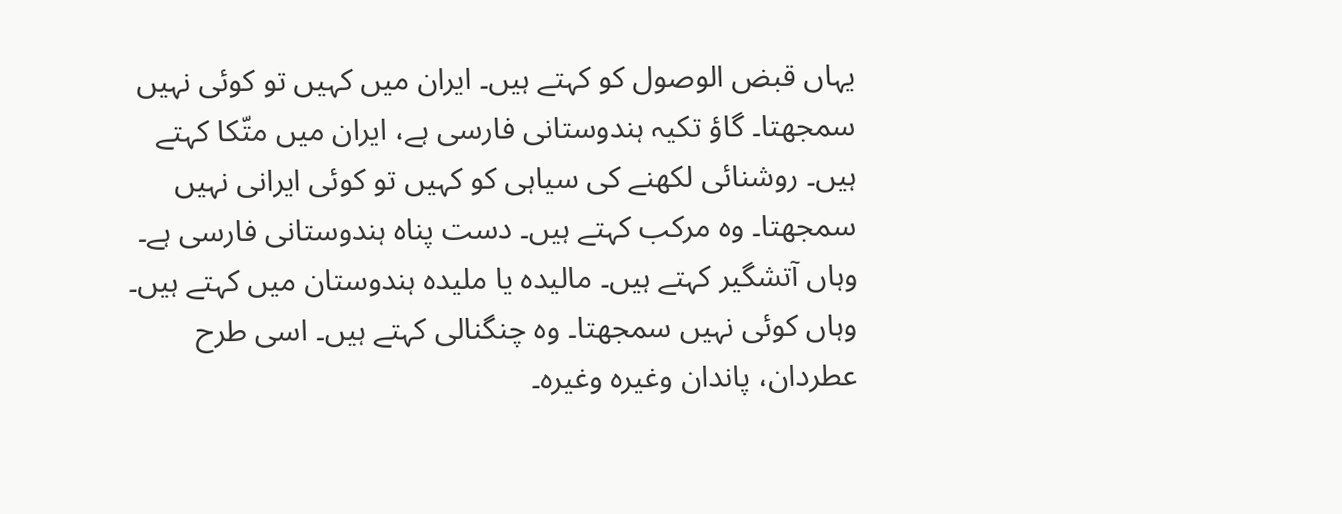یہاں قبض الوصول کو کہتے ہیں۔ ایران میں کہیں تو کوئی نہیں سمجھتا۔ گاؤ تکیہ ہندوستانی فارسی ہے، ایران میں متّکا کہتے ہیں۔ روشنائی لکھنے کی سیاہی کو کہیں تو کوئی ایرانی نہیں سمجھتا۔ وہ مرکب کہتے ہیں۔ دست پناہ ہندوستانی فارسی ہے۔ وہاں آتشگیر کہتے ہیں۔ مالیدہ یا ملیدہ ہندوستان میں کہتے ہیں۔ وہاں کوئی نہیں سمجھتا۔ وہ چنگنالی کہتے ہیں۔ اسی طرح عطردان، پاندان وغیرہ وغیرہ۔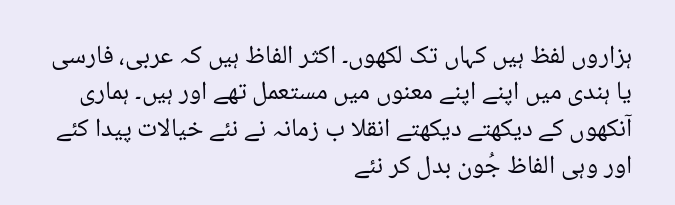ہزاروں لفظ ہیں کہاں تک لکھوں۔ اکثر الفاظ ہیں کہ عربی، فارسی یا ہندی میں اپنے اپنے معنوں میں مستعمل تھے اور ہیں۔ ہماری آنکھوں کے دیکھتے دیکھتے انقلا ب زمانہ نے نئے خیالات پیدا کئے اور وہی الفاظ جُون بدل کر نئے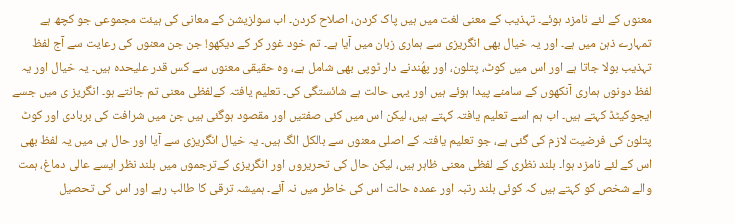معنوں کے لئے نامزد ہوئے۔ تہذیب کے معنی لغت میں ہیں پاک کردن، اصلاح کردن۔ اب سولزیشن کے معانی کی ہیئت مجموعی جو کچھ ہے تمہارے ذہن میں ہے۔ اور یہ خیال بھی انگریزی سے ہماری زبان میں آیا ہے۔ تم خود غور کر کے دیکھو! جن جن معنوں کی رعایت سے آج لفظ تہذیب بولا جاتا ہے اور اس میں کوٹ، پتلون، اور پھُندنے دار ٹوپی بھی شامل ہے، وہ حقیقی معنوں سے کس قدر علیحدہ ہیں۔ یہ خیال اور یہ لفظ دونوں ہماری آنکھوں کے سامنے پیدا ہوئے ہیں اور یہی حالت ہے شائستگی کی۔ تعلیم یافتہ کےلفظی معنی تم جانتے ہو۔ انگریز ی میں جسے ایجوکیٹڈ کہتے ہیں۔ اب ہم اسے تعلیم یافتہ کہتے ہیں، لیکن اس میں کئی صفتیں اور مقصود ہوگئی ہیں جن میں شرافت کی بربادی اور کوٹ پتلون کی فرضیت لازم کی گئی ہے، جو تعلیم یافتہ کے اصلی معنوں سے بالکل الگ ہیں۔ یہ خیال انگریزی سے آیا اور حال ہی میں یہ لفظ بھی اس کے لئے نامزد ہوا۔ بلند نظری کے لفظی معنی ظاہر ہیں، لیکن حال کی تحریروں اور انگریزی کےترجموں میں بلند نظر ایسے عالی دماغ، ہمت والے شخص کو کہتے ہیں کہ کوئی بلند رتبہ اور عمدہ حالت اس کی خاطر میں نہ آئے۔ ہمیشہ ترقی کا طالب رہے اور اس کی تحصیل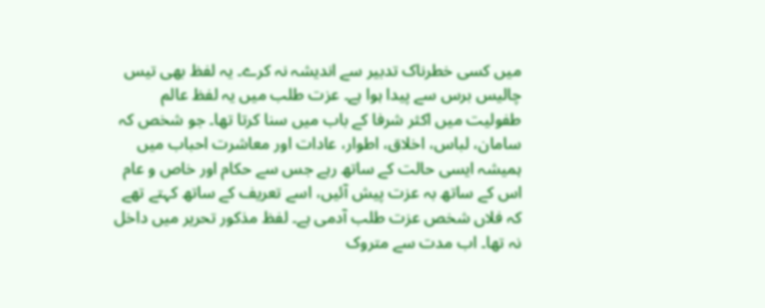میں کسی خطرناک تدبیر سے اندیشہ نہ کرے۔ یہ لفظ بھی تیس چالیس برس سے پیدا ہوا ہے۔ عزت طلب میں یہ لفظ عالم طفولیت میں اکثر شرفا کے باب میں سنا کرتا تھا۔ جو شخص کہ سامان، لباس، اخلاق، اطوار، عادات اور معاشرت احباب میں ہمیشہ ایسی حالت کے ساتھ رہے جس سے حکام اور خاص و عام اس کے ساتھ بہ عزت پیش آئیں، اسے تعریف کے ساتھ کہتے تھے کہ فلاں شخص عزت طلب آدمی ہے۔ لفظ مذکور تحریر میں داخل نہ تھا۔ اب مدت سے متروک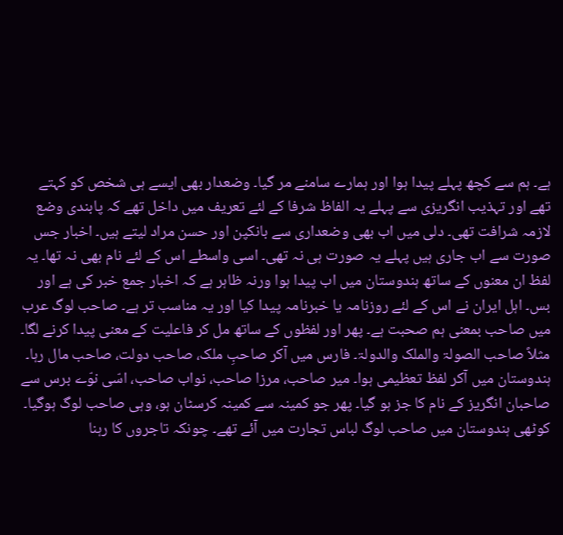ہے۔ ہم سے کچھ پہلے پیدا ہوا اور ہمارے سامنے مر گیا۔ وضعدار بھی ایسے ہی شخص کو کہتے تھے اور تہذیب انگریزی سے پہلے یہ الفاظ شرفا کے لئے تعریف میں داخل تھے کہ پابندی وضع لازمہ شرافت تھی۔ دلی میں اب بھی وضعداری سے بانکپن اور حسن مراد لیتے ہیں۔ اخبار جس صورت سے اب جاری ہیں پہلے یہ صورت ہی نہ تھی۔ اسی واسطے اس کے لئے نام بھی نہ تھا۔ یہ لفظ ان معنوں کے ساتھ ہندوستان میں اب پیدا ہوا ورنہ ظاہر ہے کہ اخبار جمع خبر کی ہے اور بس۔ اہل ایران نے اس کے لئے روزنامہ یا خبرنامہ پیدا کیا اور یہ مناسب تر ہے۔ صاحب لوگ عرب میں صاحب بمعنی ہم صحبت ہے۔ پھر اور لفظوں کے ساتھ مل کر فاعلیت کے معنی پیدا کرنے لگا۔ مثلاً صاحب الصولۃ والملک والدولۃ۔ فارس میں آکر صاحبِ ملک، صاحب دولت، صاحب مال رہا۔ ہندوستان میں آکر لفظ تعظیمی ہوا۔ میر صاحب، مرزا صاحب، نواب صاحب، اسّی نوّے برس سے صاحبان انگریز کے نام کا جز ہو گیا۔ پھر جو کمینہ سے کمینہ کرسٹان ہو، وہی صاحب لوگ ہوگیا۔ کوٹھی ہندوستان میں صاحب لوگ لباس تجارت میں آئے تھے۔ چونکہ تاجروں کا رہنا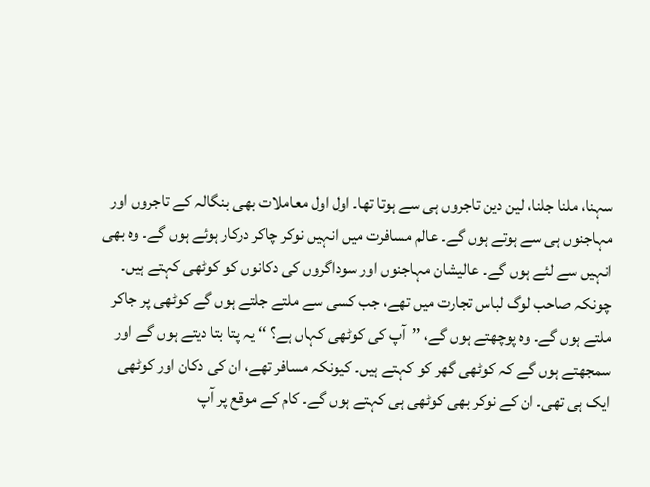سہنا، ملنا جلنا، لین دین تاجروں ہی سے ہوتا تھا۔ اول اول معاملات بھی بنگالہ کے تاجروں اور مہاجنوں ہی سے ہوتے ہوں گے۔ عالم مسافرت میں انہیں نوکر چاکر درکار ہوئے ہوں گے۔ وہ بھی انہیں سے لئے ہوں گے۔ عالیشان مہاجنوں اور سوداگروں کی دکانوں کو کوٹھی کہتے ہیں۔ چونکہ صاحب لوگ لباس تجارت میں تھے، جب کسی سے ملتے جلتے ہوں گے کوٹھی پر جاکر ملتے ہوں گے۔ وہ پوچھتے ہوں گے، ’’آپ کی کوٹھی کہاں ہے؟ ‘‘ یہ پتا بتا دیتے ہوں گے اور سمجھتے ہوں گے کہ کوٹھی گھر کو کہتے ہیں۔ کیونکہ مسافر تھے، ان کی دکان اور کوٹھی ایک ہی تھی۔ ان کے نوکر بھی کوٹھی ہی کہتے ہوں گے۔ کام کے موقع پر آپ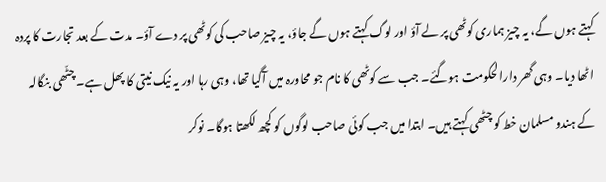کہتے ہوں گے، یہ چیز ہماری کوٹھی پر لے آؤ اور لوگ کہتے ہوں گے جاؤ، یہ چیز صاحب کی کوٹھی پر دے آؤ۔ مدت کے بعد تجارت کا پردہ اٹھا دیا۔ وہی گھر دارالحکومت ہوگئے۔ جب سے کوٹھی کا نام جو محاورہ میں آگیا تھا، وہی رہا اور یہ نیک نیتی کا پھل ہے۔ چٹّھی بنگالہ کے ہندو مسلمان خط کو چٹھی کہتے ہیں۔ ابتدا میں جب کوئی صاحب لوگوں کو کچھ لکھتا ہوگا۔ نوکر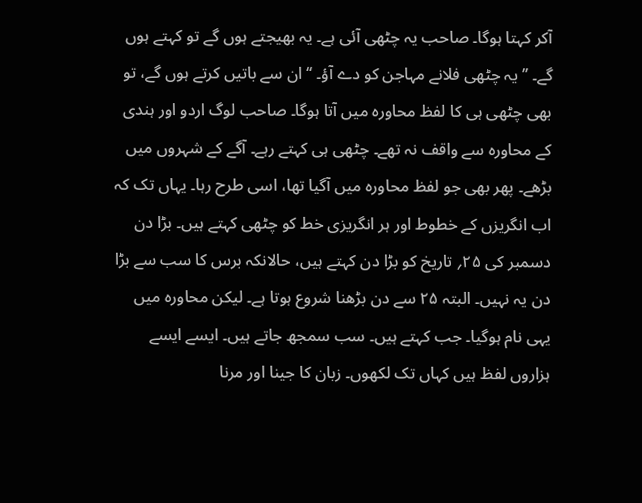آکر کہتا ہوگا۔ صاحب یہ چٹھی آئی ہے۔ یہ بھیجتے ہوں گے تو کہتے ہوں گے۔ ’’یہ چٹھی فلانے مہاجن کو دے آؤ۔ ‘‘ ان سے باتیں کرتے ہوں گے، تو بھی چٹھی ہی کا لفظ محاورہ میں آتا ہوگا۔ صاحب لوگ اردو اور ہندی کے محاورہ سے واقف نہ تھے۔ چٹھی ہی کہتے رہے۔ آگے کے شہروں میں بڑھے۔ پھر بھی جو لفظ محاورہ میں آگیا تھا، اسی طرح رہا۔ یہاں تک کہ اب انگریزں کے خطوط اور ہر انگریزی خط کو چٹھی کہتے ہیں۔ بڑا دن دسمبر کی ۲۵؍ تاریخ کو بڑا دن کہتے ہیں، حالانکہ برس کا سب سے بڑا دن یہ نہیں۔ البتہ ۲۵ سے دن بڑھنا شروع ہوتا ہے۔ لیکن محاورہ میں یہی نام ہوگیا۔ جب کہتے ہیں۔ سب سمجھ جاتے ہیں۔ ایسے ایسے ہزاروں لفظ ہیں کہاں تک لکھوں۔ زبان کا جینا اور مرنا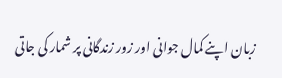زبان اپنے کمال جوانی اور زور زندگانی پر شمار کی جاتی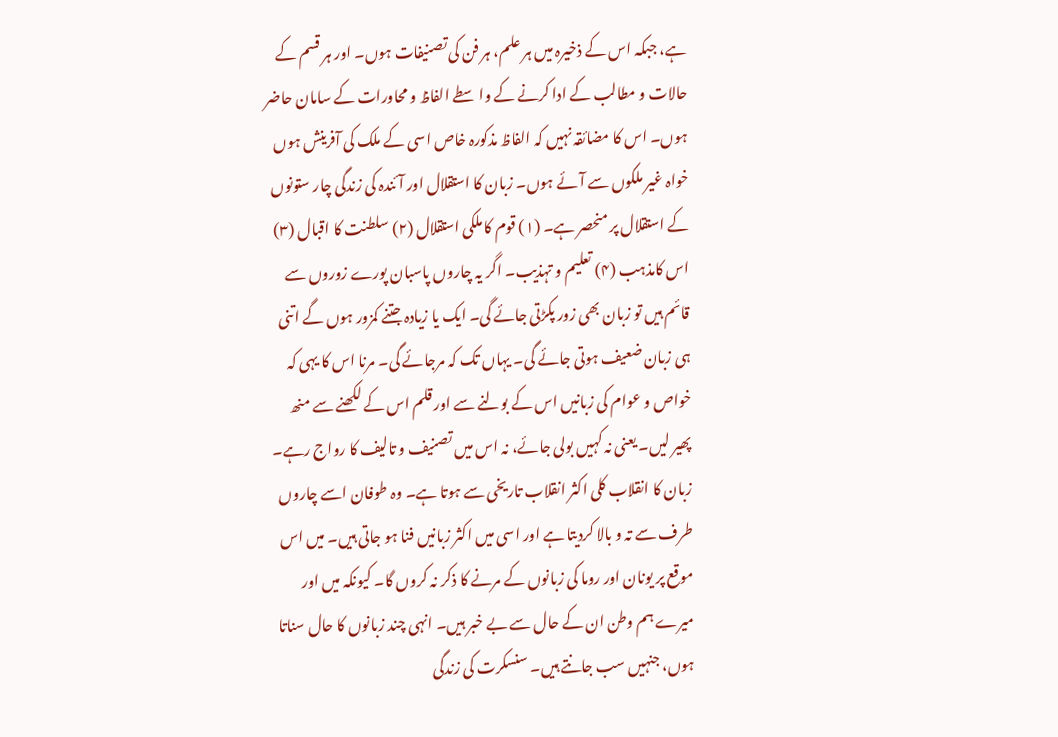ہے، جبکہ اس کے ذخیرہ میں ہر علم، ہر فن کی تصنیفات ہوں۔ اور ہر قسم کے حالات و مطالب کے ادا کرنے کے واسطے الفاظ و محاورات کے سامان حاضر ہوں۔ اس کا مضائقہ نہیں کہ الفاظ مذکورہ خاص اسی کے ملک کی آفرینش ہوں خواہ غیر ملکوں سے آئے ہوں۔ زبان کا استقلال اور آئندہ کی زندگی چار ستونوں کے استقلال پر منحصر ہے۔ (۱) قوم کا ملکی استقلال (۲) سلطنت کا اقبال (۳) اس کامذہب (۴) تعلیم و تہذیب۔ اگر یہ چاروں پاسبان پورے زوروں سے قائم ہیں تو زبان بھی زور پکڑتی جائے گی۔ ایک یا زیادہ جتنے کمزور ہوں گے اتنی ہی زبان ضعیف ہوتی جائے گی۔ یہاں تک کہ مرجائے گی۔ مرنا اس کا یہی کہ خواص و عوام کی زبانیں اس کے بولنے سے اور قلم اس کے لکھنے سے منھ پھیر لیں۔ یعنی نہ کہیں بولی جائے، نہ اس میں تصنیف و تالیف کا رواج رہے۔ زبان کا انقلاب کلی اکثر انقلاب تاریخی سے ہوتا ہے۔ وہ طوفان اسے چاروں طرف سے تہ و بالا کردیتا ہے اور اسی میں اکثر زبانیں فنا ہو جاتی ہیں۔ میں اس موقع پر یونان اور روما کی زبانوں کے مرنے کا ذکر نہ کروں گا۔ کیونکہ میں اور میرے ہم وطن ان کے حال سے بے خبر ہیں۔ انہی چند زبانوں کا حال سناتا ہوں، جنہیں سب جانتے ہیں۔ سنسکرت کی زندگی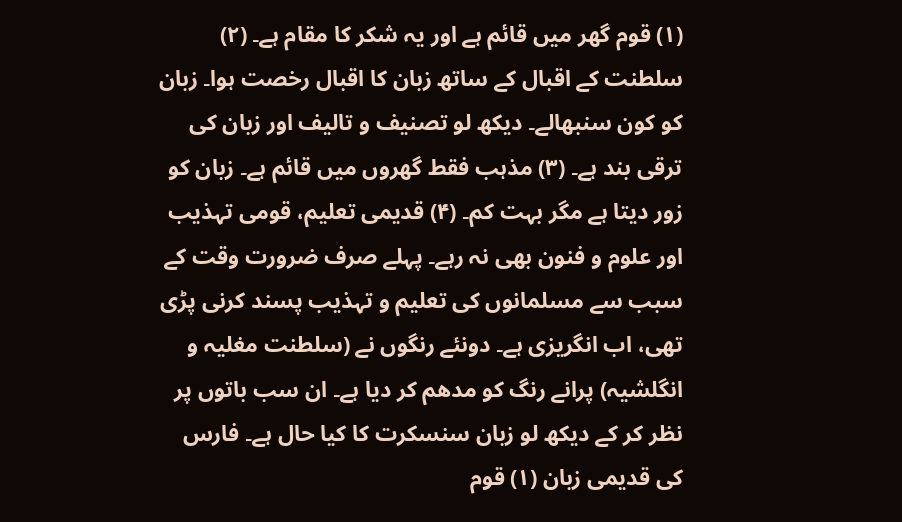(۱) قوم گھر میں قائم ہے اور یہ شکر کا مقام ہے۔ (۲) سلطنت کے اقبال کے ساتھ زبان کا اقبال رخصت ہوا۔ زبان کو کون سنبھالے۔ دیکھ لو تصنیف و تالیف اور زبان کی ترقی بند ہے۔ (۳) مذہب فقط گھروں میں قائم ہے۔ زبان کو زور دیتا ہے مگر بہت کم۔ (۴) قدیمی تعلیم، قومی تہذیب اور علوم و فنون بھی نہ رہے۔ پہلے صرف ضرورت وقت کے سبب سے مسلمانوں کی تعلیم و تہذیب پسند کرنی پڑی تھی، اب انگریزی ہے۔ دونئے رنگوں نے (سلطنت مغلیہ و انگلشیہ) پرانے رنگ کو مدھم کر دیا ہے۔ ان سب باتوں پر نظر کر کے دیکھ لو زبان سنسکرت کا کیا حال ہے۔ فارس کی قدیمی زبان (۱) قوم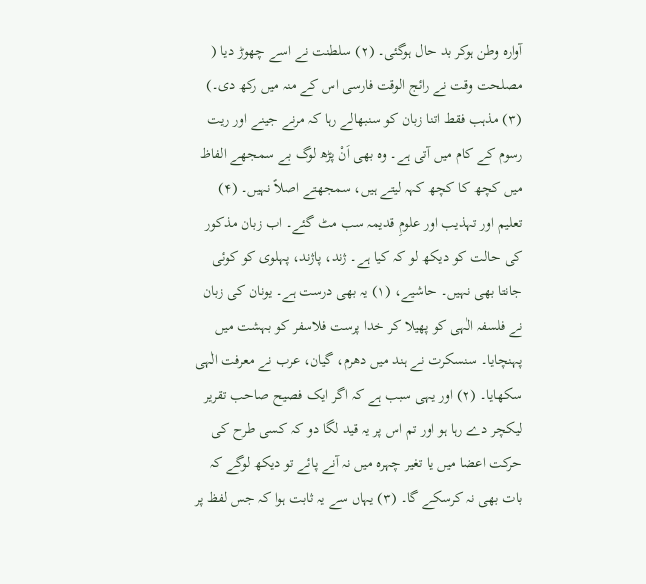آوارہ وطن ہوکر بد حال ہوگئی۔ (۲) سلطنت نے اسے چھوڑ دیا ( مصلحت وقت نے رائج الوقت فارسی اس کے منہ میں رکھ دی۔) (۳) مذہب فقط اتنا زبان کو سنبھالے رہا کہ مرنے جینے اور ریت رسوم کے کام میں آتی ہے۔ وہ بھی اَنْ پڑھ لوگ بے سمجھے الفاظ میں کچھ کا کچھ کہہ لیتے ہیں، سمجھتے اصلاً نہیں۔ (۴) تعلیم اور تہذیب اور علومِ قدیمہ سب مٹ گئے۔ اب زبان مذکور کی حالت کو دیکھ لو کہ کیا ہے۔ ژند، پاژند، پہلوی کو کوئی جانتا بھی نہیں۔ حاشیے، (۱) یہ بھی درست ہے۔ یونان کی زبان نے فلسفہ الٰہی کو پھیلا کر خدا پرست فلاسفر کو بہشت میں پہنچایا۔ سنسکرت نے ہند میں دھرم، گیان، عرب نے معرفت الٰہی سکھایا۔ (۲) اور یہی سبب ہے کہ اگر ایک فصیح صاحب تقریر لیکچر دے رہا ہو اور تم اس پر یہ قید لگا دو کہ کسی طرح کی حرکت اعضا میں یا تغیر چہرہ میں نہ آنے پائے تو دیکھ لوگے کہ بات بھی نہ کرسکے گا۔ (۳) یہاں سے یہ ثابت ہوا کہ جس لفظ پر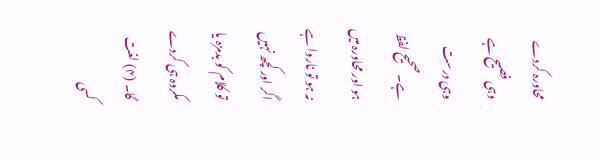محاورہ کردے وہی فصیح ہے وہی درست ہے۔ صحیح لفظ ہو اور محاورہ میں نہ ہو تو ناروا ہے اگر اور کچھ نہیں تو کلام کو بدمزہ یا مکروہ ہی کردے گا۔ (۴) لغت کسی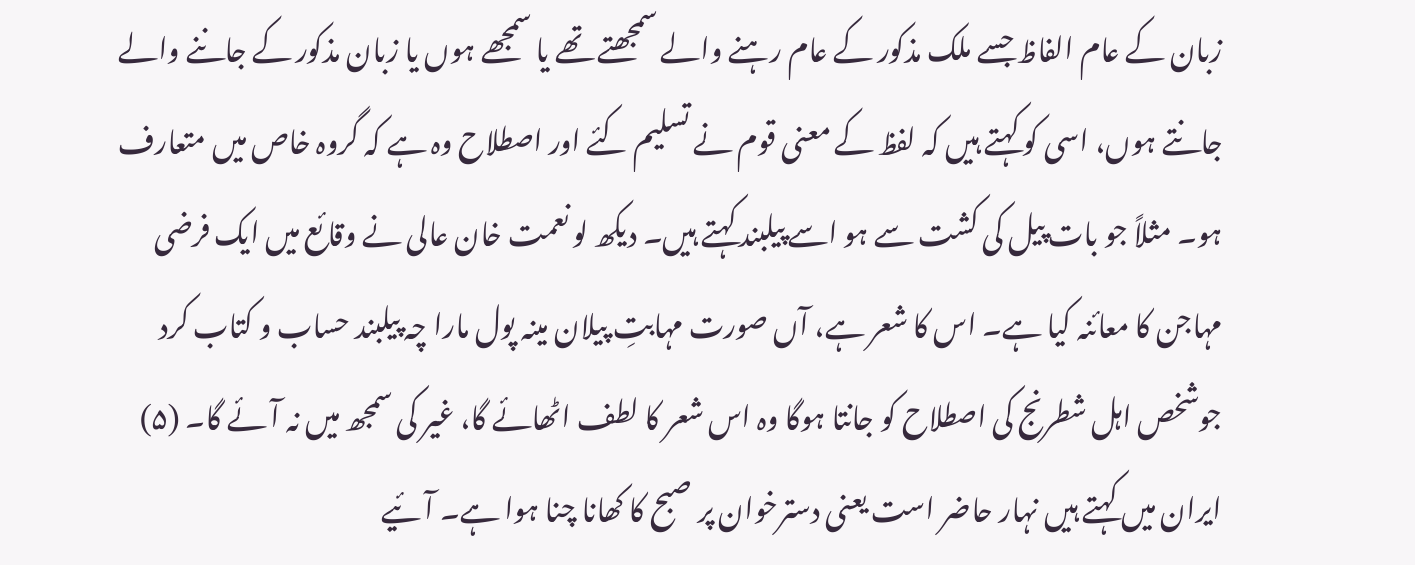زبان کے عام الفاظ جسے ملک مذکور کے عام رہنے والے سمجھتے تھے یا سمجھے ہوں یا زبان مذکور کے جاننے والے جانتے ہوں، اسی کو کہتے ہیں کہ لفظ کے معنی قوم نے تسلیم کئے اور اصطلاح وہ ہے کہ گروہ خاص میں متعارف ہو۔ مثلاً جو بات پیل کی کشت سے ہو اسے پیلبند کہتے ہیں۔ دیکھ لو نعمت خان عالی نے وقائع میں ایک فرضی مہاجن کا معائنہ کیا ہے۔ اس کا شعر ہے، آں صورت مہابتِ پیلان مینہ پول مارا چہ پیلبند حساب و کتاب کرد جوشخص اہل شطرنج کی اصطلاح کو جانتا ہوگا وہ اس شعر کا لطف اٹھائے گا، غیر کی سمجھ میں نہ آئے گا۔ (۵) ایران میں کہتے ہیں نہار حاضر است یعنی دسترخوان پر صبح کا کھانا چنا ہوا ہے۔ آئیے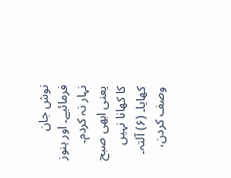نوش جان فرمائیے۔ اور ہنوز نہار نہ کردم۔ یعنی ابھی صبح کا کھانا نہیں کھایا۔ (۶) آلتہ۔ وصف کردن،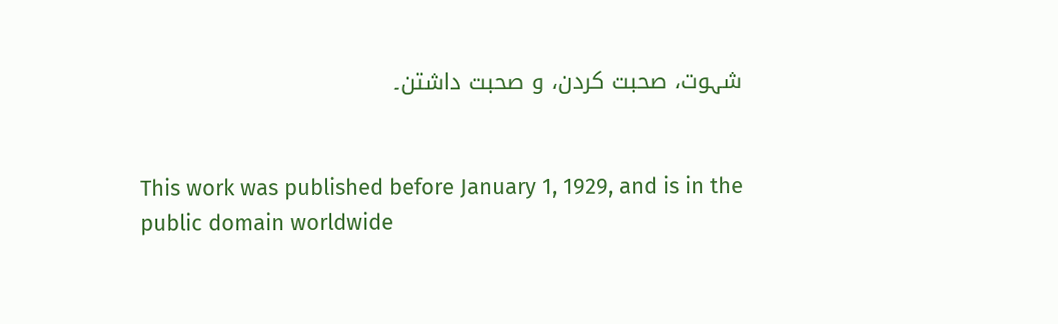شہوت، صحبت کردن، و صحبت داشتن۔


This work was published before January 1, 1929, and is in the public domain worldwide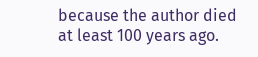because the author died at least 100 years ago.